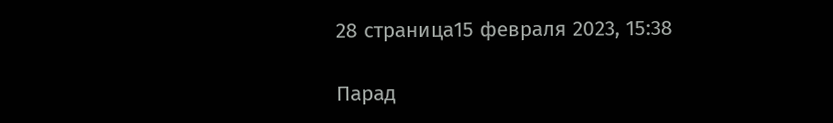28 страница15 февраля 2023, 15:38

Парад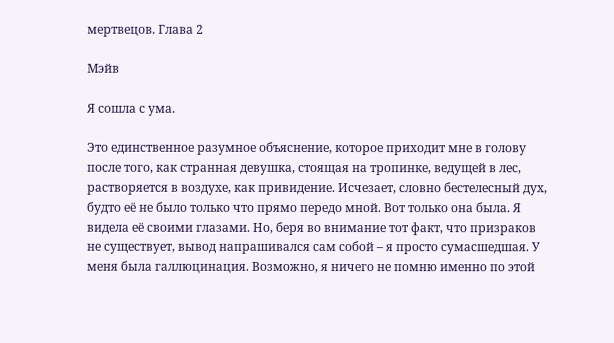мертвецов. Глава 2

Мэйв

Я сошла с ума.

Это единственное разумное объяснение, которое приходит мне в голову после того, как странная девушка, стоящая на тропинке, ведущей в лес, растворяется в воздухе, как привидение. Исчезает, словно бестелесный дух, будто её не было только что прямо передо мной. Вот только она была. Я видела её своими глазами. Но, беря во внимание тот факт, что призраков не существует, вывод напрашивался сам собой – я просто сумасшедшая. У меня была галлюцинация. Возможно, я ничего не помню именно по этой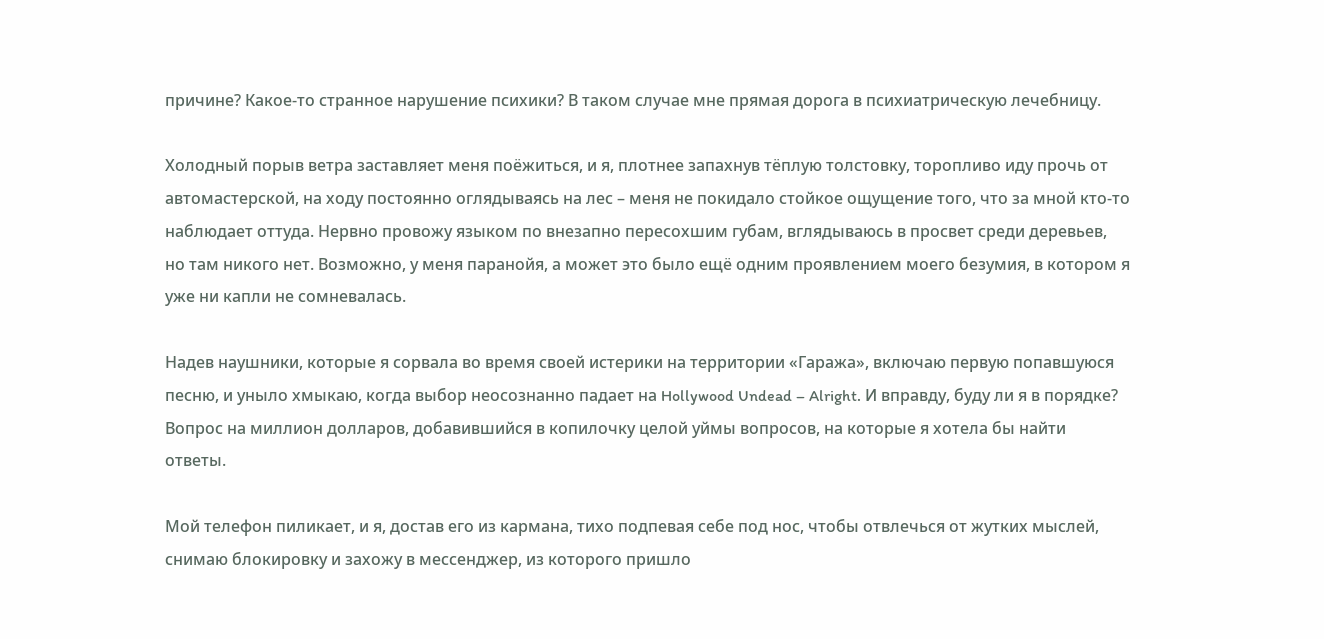причине? Какое-то странное нарушение психики? В таком случае мне прямая дорога в психиатрическую лечебницу.

Холодный порыв ветра заставляет меня поёжиться, и я, плотнее запахнув тёплую толстовку, торопливо иду прочь от автомастерской, на ходу постоянно оглядываясь на лес – меня не покидало стойкое ощущение того, что за мной кто-то наблюдает оттуда. Нервно провожу языком по внезапно пересохшим губам, вглядываюсь в просвет среди деревьев, но там никого нет. Возможно, у меня паранойя, а может это было ещё одним проявлением моего безумия, в котором я уже ни капли не сомневалась.

Надев наушники, которые я сорвала во время своей истерики на территории «Гаража», включаю первую попавшуюся песню, и уныло хмыкаю, когда выбор неосознанно падает на Hollywood Undead – Alright. И вправду, буду ли я в порядке? Вопрос на миллион долларов, добавившийся в копилочку целой уймы вопросов, на которые я хотела бы найти ответы.

Мой телефон пиликает, и я, достав его из кармана, тихо подпевая себе под нос, чтобы отвлечься от жутких мыслей, снимаю блокировку и захожу в мессенджер, из которого пришло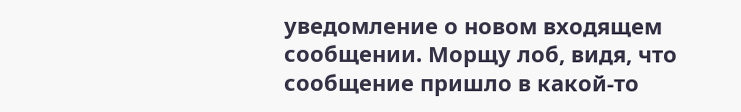уведомление о новом входящем сообщении. Морщу лоб, видя, что сообщение пришло в какой-то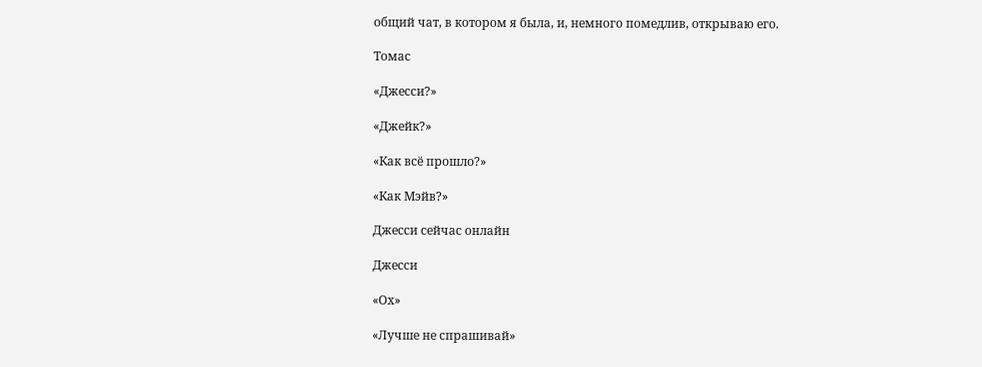общий чат, в котором я была, и, немного помедлив, открываю его.

Томас

«Джесси?»

«Джейк?»

«Как всё прошло?»

«Как Мэйв?»

Джесси сейчас онлайн

Джесси

«Ох»

«Лучше не спрашивай»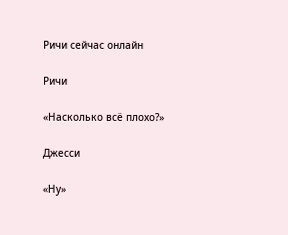Ричи сейчас онлайн

Ричи

«Насколько всё плохо?»

Джесси

«Ну»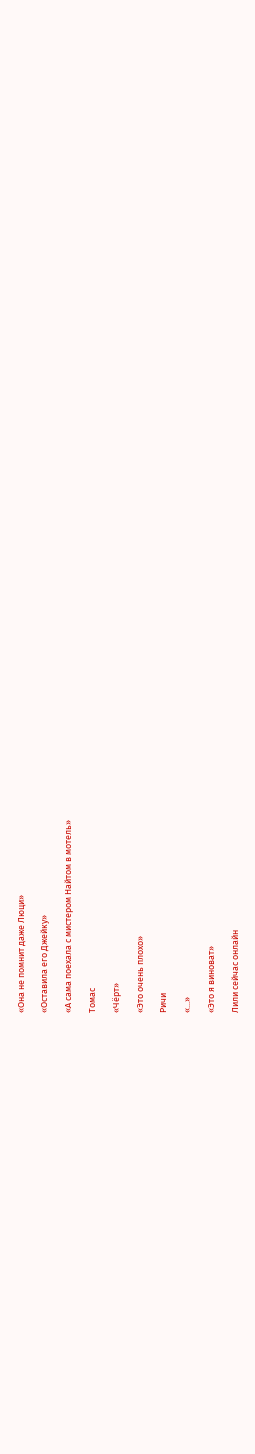«Она не помнит даже Люци»

«Оставила его Джейку»

«А сама поехала с мистером Найтом в мотель»

Томас

«Чёрт»

«Это очень плохо»

Ричи

«...»

«Это я виноват»

Лили сейчас онлайн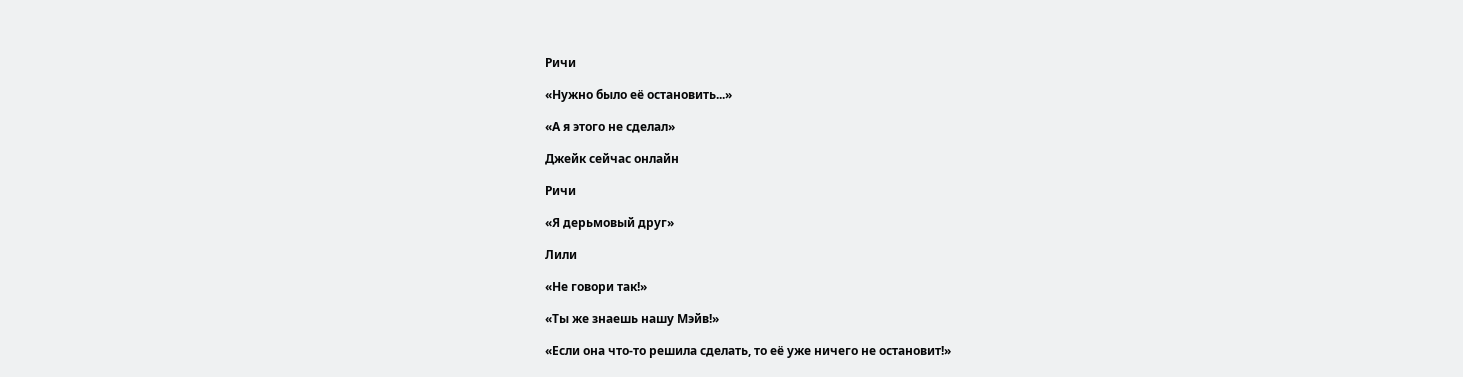Ричи

«Нужно было её остановить...»

«А я этого не сделал»

Джейк сейчас онлайн

Ричи

«Я дерьмовый друг»

Лили

«Не говори так!»

«Ты же знаешь нашу Мэйв!»

«Если она что-то решила сделать, то её уже ничего не остановит!»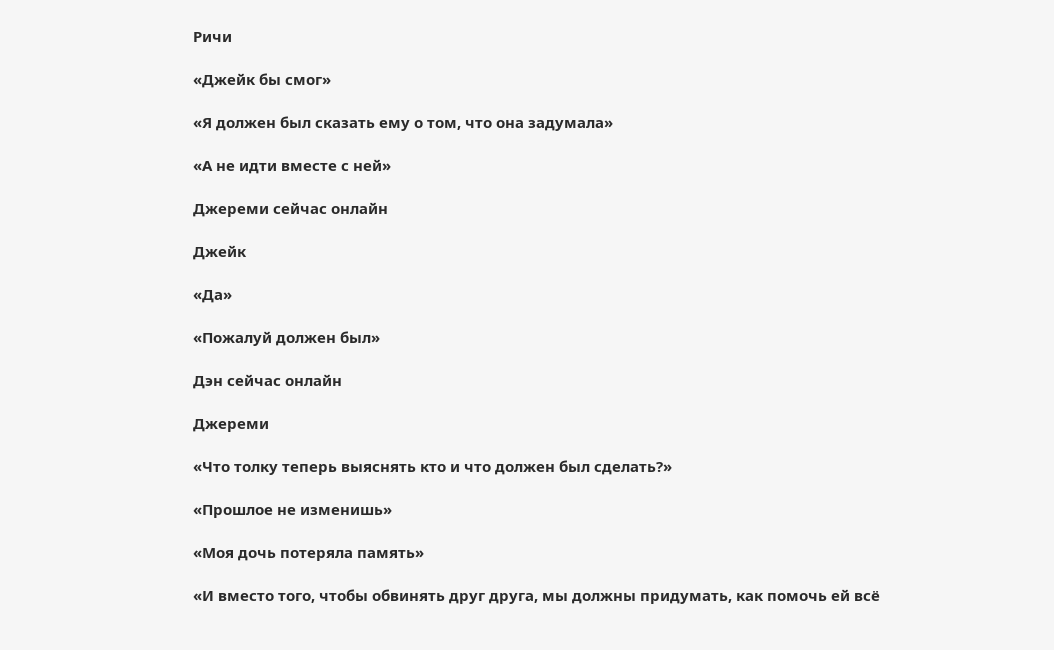Ричи

«Джейк бы смог»

«Я должен был сказать ему о том, что она задумала»

«А не идти вместе с ней»

Джереми сейчас онлайн

Джейк

«Да»

«Пожалуй должен был»

Дэн сейчас онлайн

Джереми

«Что толку теперь выяснять кто и что должен был сделать?»

«Прошлое не изменишь»

«Моя дочь потеряла память»

«И вместо того, чтобы обвинять друг друга, мы должны придумать, как помочь ей всё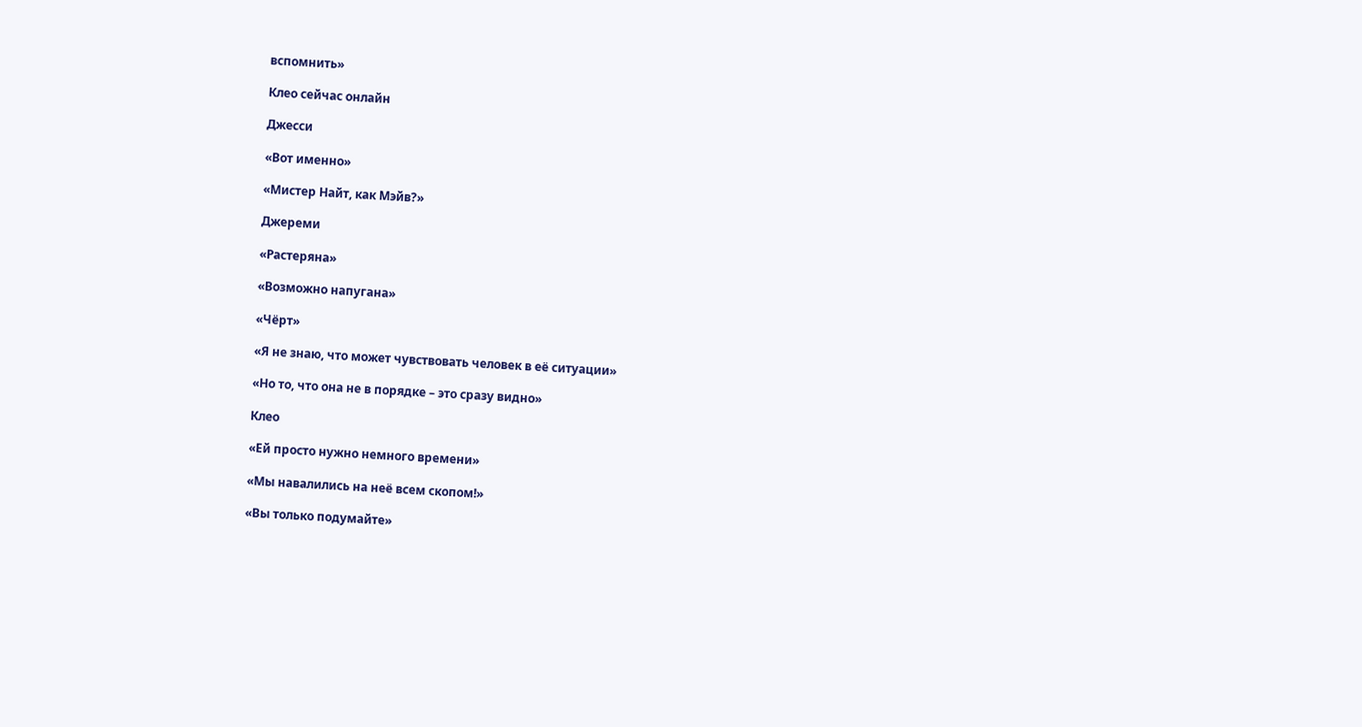вспомнить»

Клео сейчас онлайн

Джесси

«Вот именно»

«Мистер Найт, как Мэйв?»

Джереми

«Растеряна»

«Возможно напугана»

«Чёрт»

«Я не знаю, что может чувствовать человек в её ситуации»

«Но то, что она не в порядке – это сразу видно»

Клео

«Ей просто нужно немного времени»

«Мы навалились на неё всем скопом!»

«Вы только подумайте»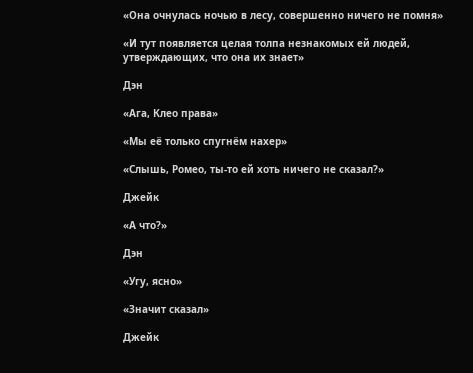«Она очнулась ночью в лесу, совершенно ничего не помня»

«И тут появляется целая толпа незнакомых ей людей, утверждающих, что она их знает»

Дэн

«Ага, Клео права»

«Мы её только спугнём нахер»

«Слышь, Ромео, ты-то ей хоть ничего не сказал?»

Джейк

«А что?»

Дэн

«Угу, ясно»

«Значит сказал»

Джейк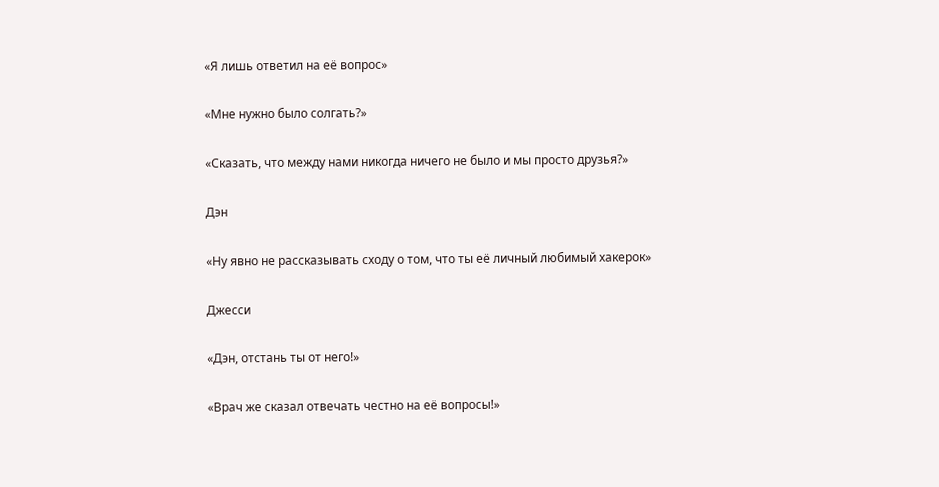«Я лишь ответил на её вопрос»

«Мне нужно было солгать?»

«Сказать, что между нами никогда ничего не было и мы просто друзья?»

Дэн

«Ну явно не рассказывать сходу о том, что ты её личный любимый хакерок»

Джесси

«Дэн, отстань ты от него!»

«Врач же сказал отвечать честно на её вопросы!»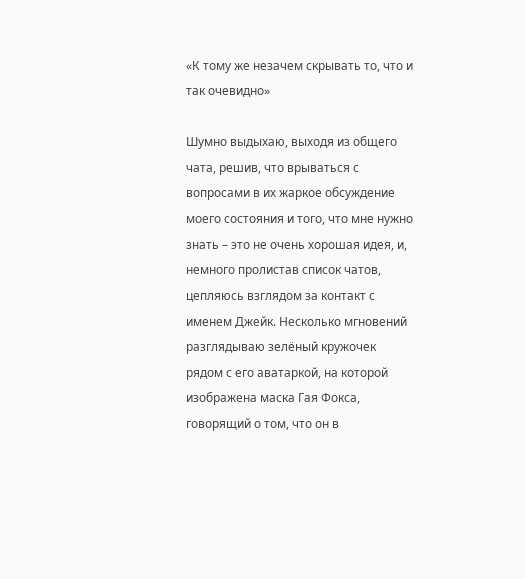«К тому же незачем скрывать то, что и так очевидно»

Шумно выдыхаю, выходя из общего чата, решив, что врываться с вопросами в их жаркое обсуждение моего состояния и того, что мне нужно знать – это не очень хорошая идея, и, немного пролистав список чатов, цепляюсь взглядом за контакт с именем Джейк. Несколько мгновений разглядываю зелёный кружочек рядом с его аватаркой, на которой изображена маска Гая Фокса, говорящий о том, что он в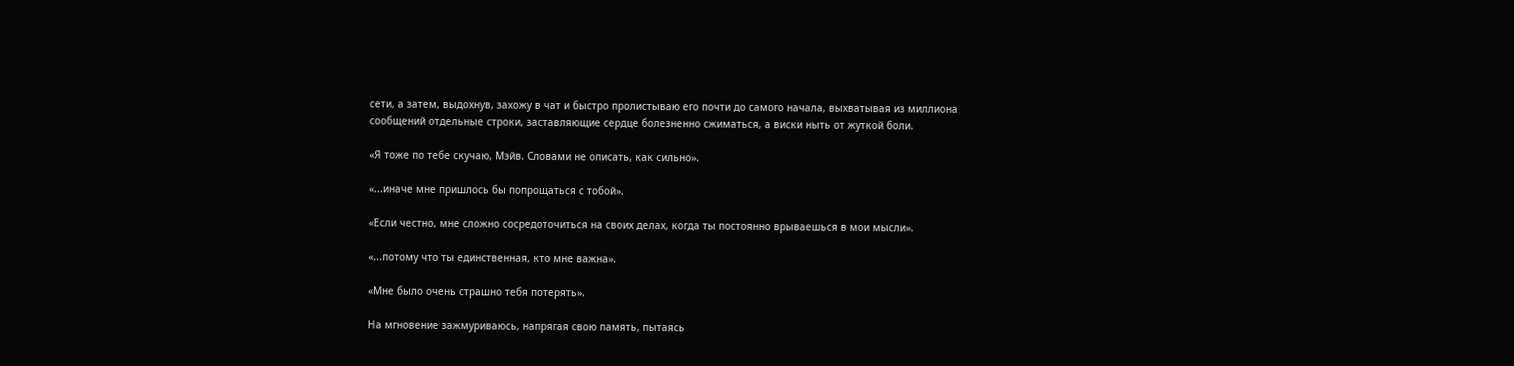сети, а затем, выдохнув, захожу в чат и быстро пролистываю его почти до самого начала, выхватывая из миллиона сообщений отдельные строки, заставляющие сердце болезненно сжиматься, а виски ныть от жуткой боли.

«Я тоже по тебе скучаю, Мэйв. Словами не описать, как сильно».

«...иначе мне пришлось бы попрощаться с тобой».

«Если честно, мне сложно сосредоточиться на своих делах, когда ты постоянно врываешься в мои мысли».

«...потому что ты единственная, кто мне важна».

«Мне было очень страшно тебя потерять».

На мгновение зажмуриваюсь, напрягая свою память, пытаясь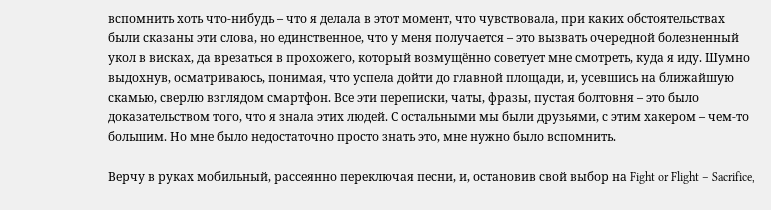вспомнить хоть что-нибудь – что я делала в этот момент, что чувствовала, при каких обстоятельствах были сказаны эти слова, но единственное, что у меня получается – это вызвать очередной болезненный укол в висках, да врезаться в прохожего, который возмущённо советует мне смотреть, куда я иду. Шумно выдохнув, осматриваюсь, понимая, что успела дойти до главной площади, и, усевшись на ближайшую скамью, сверлю взглядом смартфон. Все эти переписки, чаты, фразы, пустая болтовня – это было доказательством того, что я знала этих людей. С остальными мы были друзьями, с этим хакером – чем-то большим. Но мне было недостаточно просто знать это, мне нужно было вспомнить.

Верчу в руках мобильный, рассеянно переключая песни, и, остановив свой выбор на Fight or Flight – Sacrifice,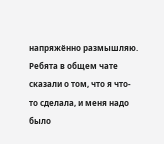напряжённо размышляю. Ребята в общем чате сказали о том, что я что-то сделала, и меня надо было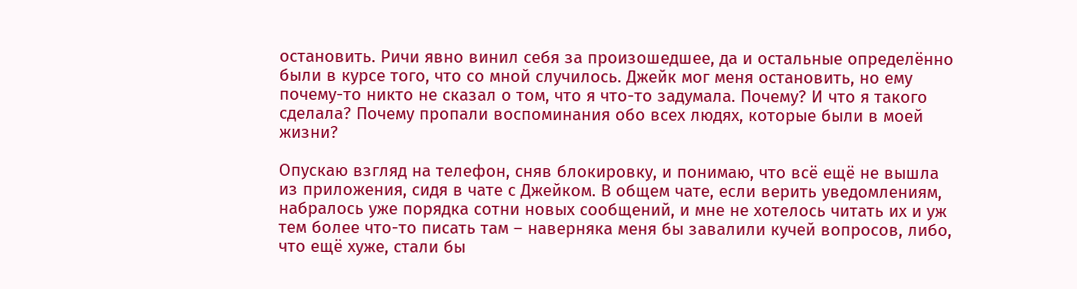остановить. Ричи явно винил себя за произошедшее, да и остальные определённо были в курсе того, что со мной случилось. Джейк мог меня остановить, но ему почему-то никто не сказал о том, что я что-то задумала. Почему? И что я такого сделала? Почему пропали воспоминания обо всех людях, которые были в моей жизни?

Опускаю взгляд на телефон, сняв блокировку, и понимаю, что всё ещё не вышла из приложения, сидя в чате с Джейком. В общем чате, если верить уведомлениям, набралось уже порядка сотни новых сообщений, и мне не хотелось читать их и уж тем более что-то писать там – наверняка меня бы завалили кучей вопросов, либо, что ещё хуже, стали бы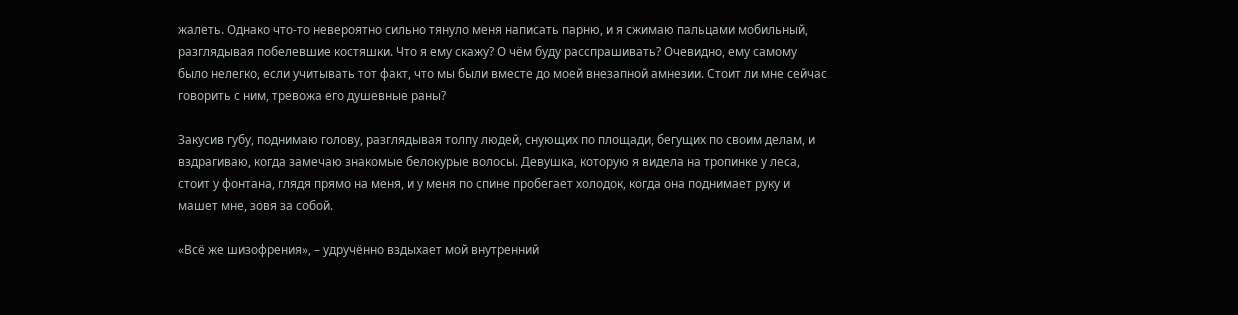жалеть. Однако что-то невероятно сильно тянуло меня написать парню, и я сжимаю пальцами мобильный, разглядывая побелевшие костяшки. Что я ему скажу? О чём буду расспрашивать? Очевидно, ему самому было нелегко, если учитывать тот факт, что мы были вместе до моей внезапной амнезии. Стоит ли мне сейчас говорить с ним, тревожа его душевные раны?

Закусив губу, поднимаю голову, разглядывая толпу людей, снующих по площади, бегущих по своим делам, и вздрагиваю, когда замечаю знакомые белокурые волосы. Девушка, которую я видела на тропинке у леса, стоит у фонтана, глядя прямо на меня, и у меня по спине пробегает холодок, когда она поднимает руку и машет мне, зовя за собой.

«Всё же шизофрения», – удручённо вздыхает мой внутренний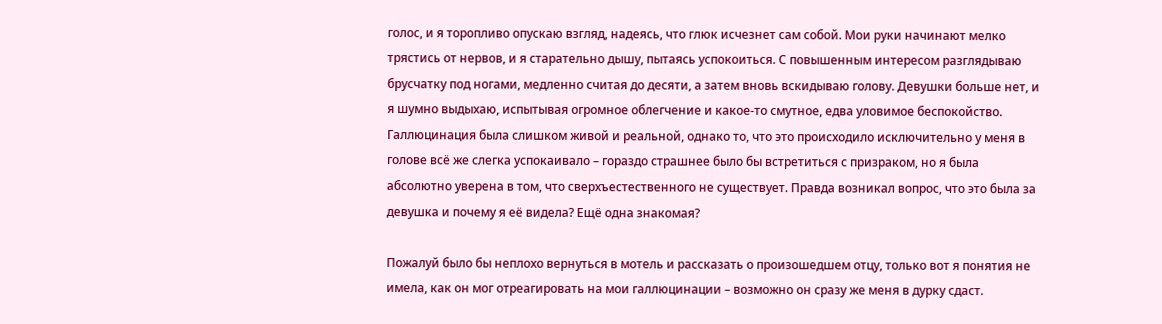голос, и я торопливо опускаю взгляд, надеясь, что глюк исчезнет сам собой. Мои руки начинают мелко трястись от нервов, и я старательно дышу, пытаясь успокоиться. С повышенным интересом разглядываю брусчатку под ногами, медленно считая до десяти, а затем вновь вскидываю голову. Девушки больше нет, и я шумно выдыхаю, испытывая огромное облегчение и какое-то смутное, едва уловимое беспокойство. Галлюцинация была слишком живой и реальной, однако то, что это происходило исключительно у меня в голове всё же слегка успокаивало – гораздо страшнее было бы встретиться с призраком, но я была абсолютно уверена в том, что сверхъестественного не существует. Правда возникал вопрос, что это была за девушка и почему я её видела? Ещё одна знакомая?

Пожалуй было бы неплохо вернуться в мотель и рассказать о произошедшем отцу, только вот я понятия не имела, как он мог отреагировать на мои галлюцинации – возможно он сразу же меня в дурку сдаст.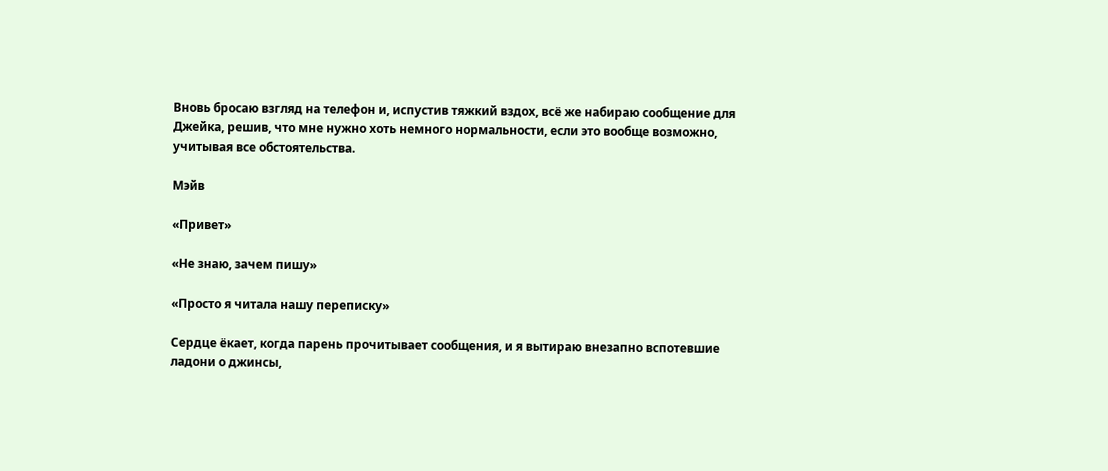Вновь бросаю взгляд на телефон и, испустив тяжкий вздох, всё же набираю сообщение для Джейка, решив, что мне нужно хоть немного нормальности, если это вообще возможно, учитывая все обстоятельства.

Мэйв

«Привет»

«Не знаю, зачем пишу»

«Просто я читала нашу переписку»

Сердце ёкает, когда парень прочитывает сообщения, и я вытираю внезапно вспотевшие ладони о джинсы,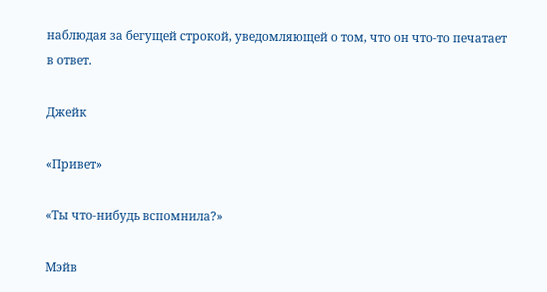наблюдая за бегущей строкой, уведомляющей о том, что он что-то печатает в ответ.

Джейк

«Привет»

«Ты что-нибудь вспомнила?»

Мэйв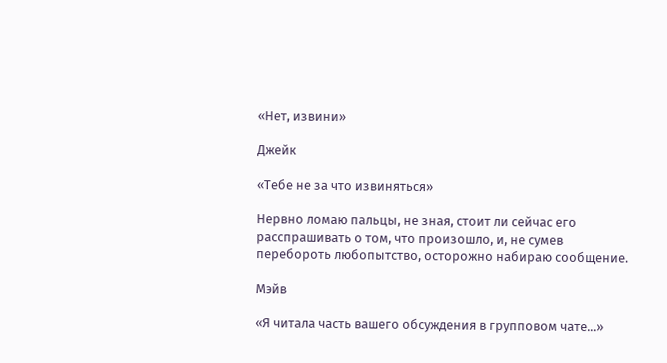«Нет, извини»

Джейк

«Тебе не за что извиняться»

Нервно ломаю пальцы, не зная, стоит ли сейчас его расспрашивать о том, что произошло, и, не сумев перебороть любопытство, осторожно набираю сообщение.

Мэйв

«Я читала часть вашего обсуждения в групповом чате...»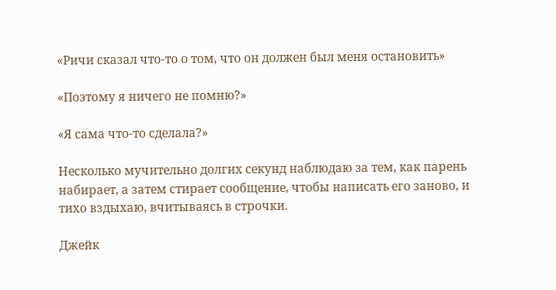«Ричи сказал что-то о том, что он должен был меня остановить»

«Поэтому я ничего не помню?»

«Я сама что-то сделала?»

Несколько мучительно долгих секунд наблюдаю за тем, как парень набирает, а затем стирает сообщение, чтобы написать его заново, и тихо вздыхаю, вчитываясь в строчки.

Джейк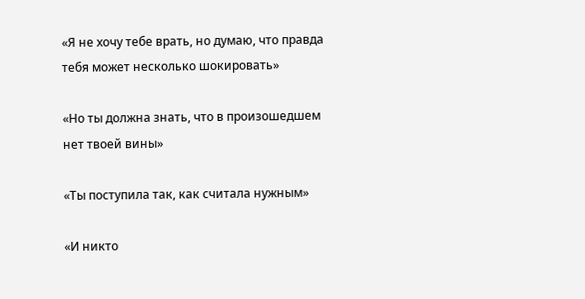«Я не хочу тебе врать, но думаю, что правда тебя может несколько шокировать»

«Но ты должна знать, что в произошедшем нет твоей вины»

«Ты поступила так, как считала нужным»

«И никто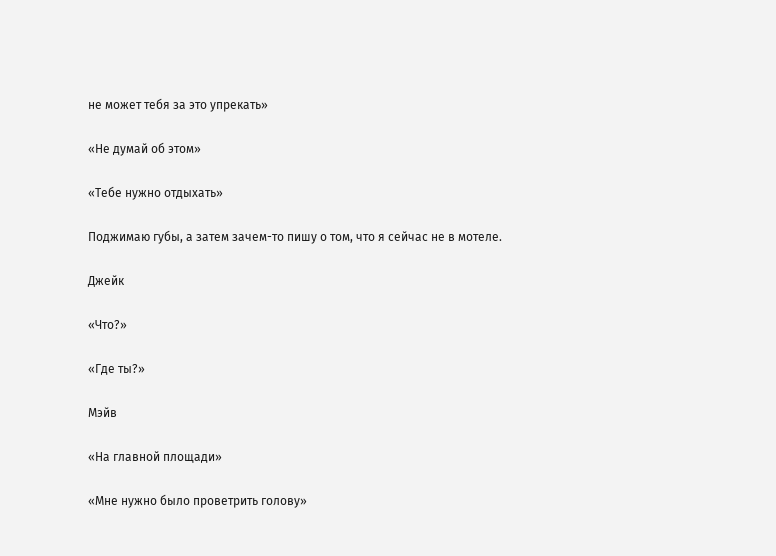не может тебя за это упрекать»

«Не думай об этом»

«Тебе нужно отдыхать»

Поджимаю губы, а затем зачем-то пишу о том, что я сейчас не в мотеле.

Джейк

«Что?»

«Где ты?»

Мэйв

«На главной площади»

«Мне нужно было проветрить голову»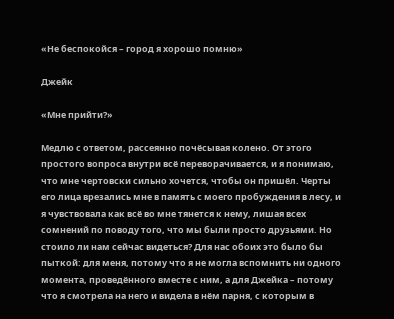«Не беспокойся – город я хорошо помню»

Джейк

«Мне прийти?»

Медлю с ответом, рассеянно почёсывая колено. От этого простого вопроса внутри всё переворачивается, и я понимаю, что мне чертовски сильно хочется, чтобы он пришёл. Черты его лица врезались мне в память с моего пробуждения в лесу, и я чувствовала как всё во мне тянется к нему, лишая всех сомнений по поводу того, что мы были просто друзьями. Но стоило ли нам сейчас видеться? Для нас обоих это было бы пыткой: для меня, потому что я не могла вспомнить ни одного момента, проведённого вместе с ним, а для Джейка – потому что я смотрела на него и видела в нём парня, с которым в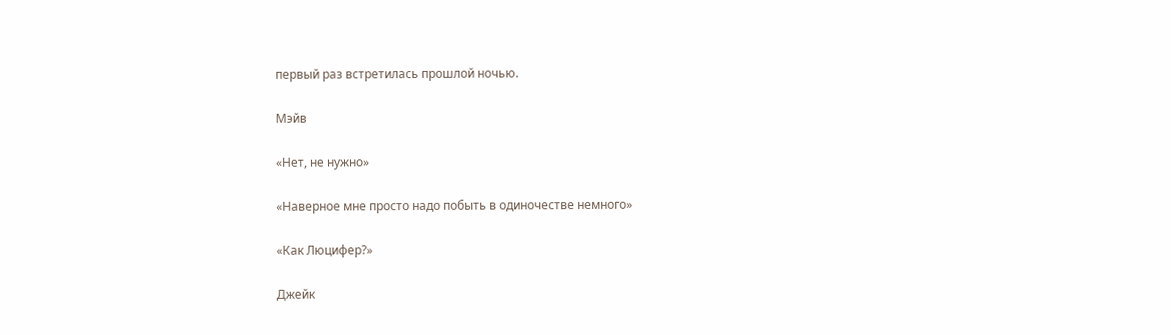первый раз встретилась прошлой ночью.

Мэйв

«Нет, не нужно»

«Наверное мне просто надо побыть в одиночестве немного»

«Как Люцифер?»

Джейк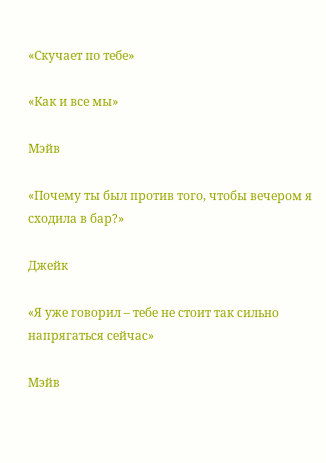«Скучает по тебе»

«Как и все мы»

Мэйв

«Почему ты был против того, чтобы вечером я сходила в бар?»

Джейк

«Я уже говорил – тебе не стоит так сильно напрягаться сейчас»

Мэйв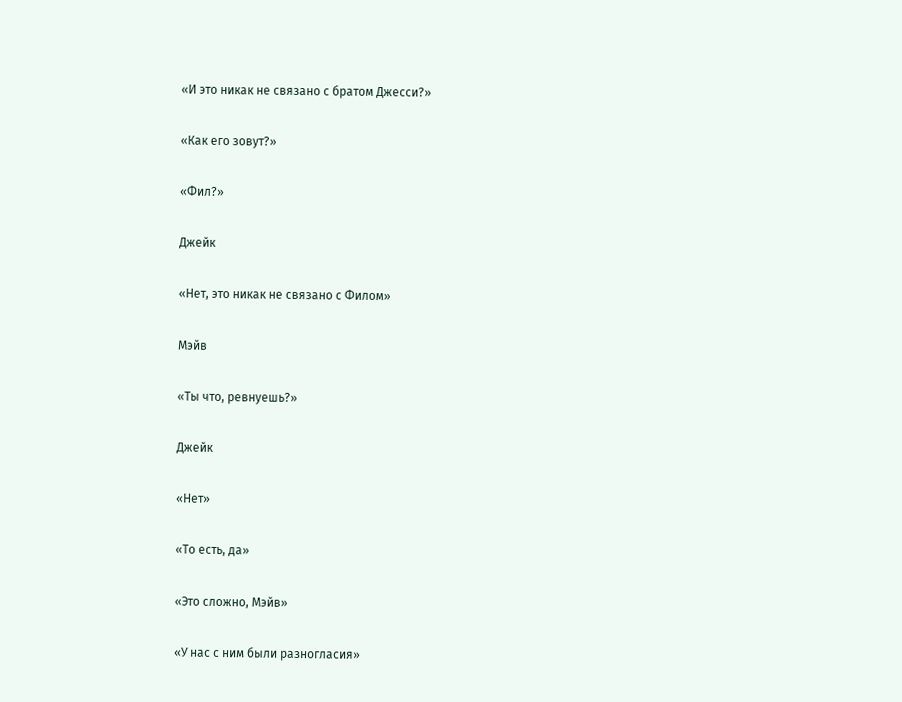«И это никак не связано с братом Джесси?»

«Как его зовут?»

«Фил?»

Джейк

«Нет, это никак не связано с Филом»

Мэйв

«Ты что, ревнуешь?»

Джейк

«Нет»

«То есть, да»

«Это сложно, Мэйв»

«У нас с ним были разногласия»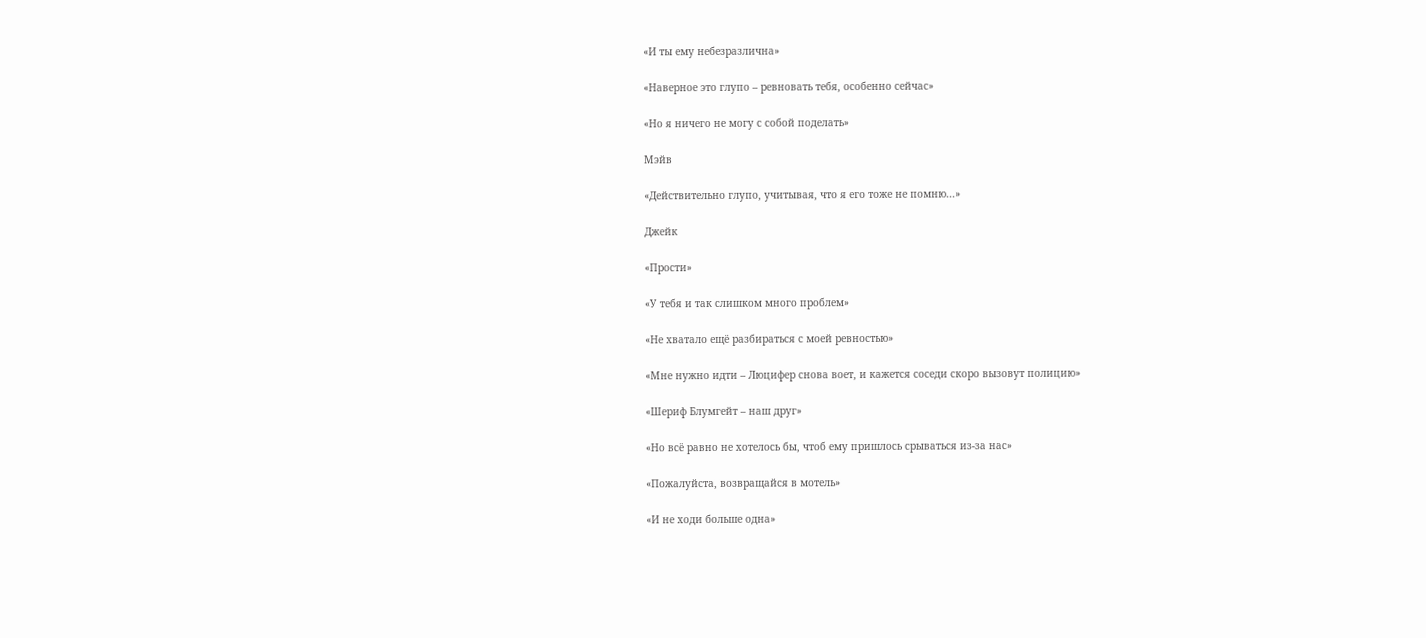«И ты ему небезразлична»

«Наверное это глупо – ревновать тебя, особенно сейчас»

«Но я ничего не могу с собой поделать»

Мэйв

«Действительно глупо, учитывая, что я его тоже не помню...»

Джейк

«Прости»

«У тебя и так слишком много проблем»

«Не хватало ещё разбираться с моей ревностью»

«Мне нужно идти – Люцифер снова воет, и кажется соседи скоро вызовут полицию»

«Шериф Блумгейт – наш друг»

«Но всё равно не хотелось бы, чтоб ему пришлось срываться из-за нас»

«Пожалуйста, возвращайся в мотель»

«И не ходи больше одна»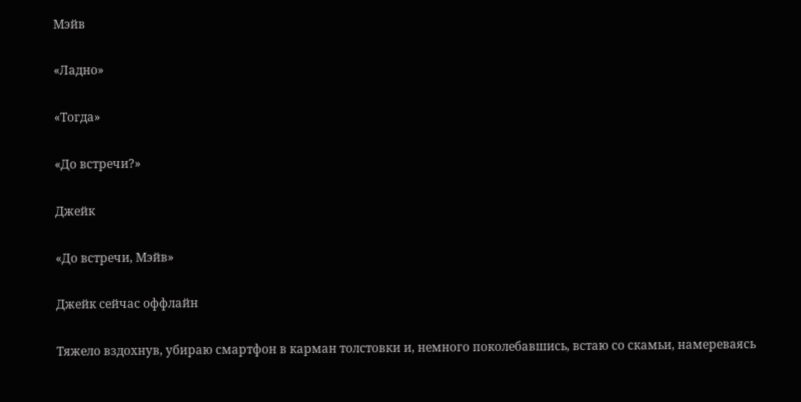Мэйв

«Ладно»

«Тогда»

«До встречи?»

Джейк

«До встречи, Мэйв»

Джейк сейчас оффлайн

Тяжело вздохнув, убираю смартфон в карман толстовки и, немного поколебавшись, встаю со скамьи, намереваясь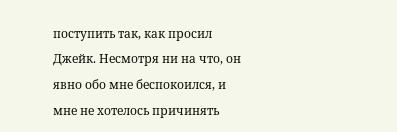поступить так, как просил Джейк. Несмотря ни на что, он явно обо мне беспокоился, и мне не хотелось причинять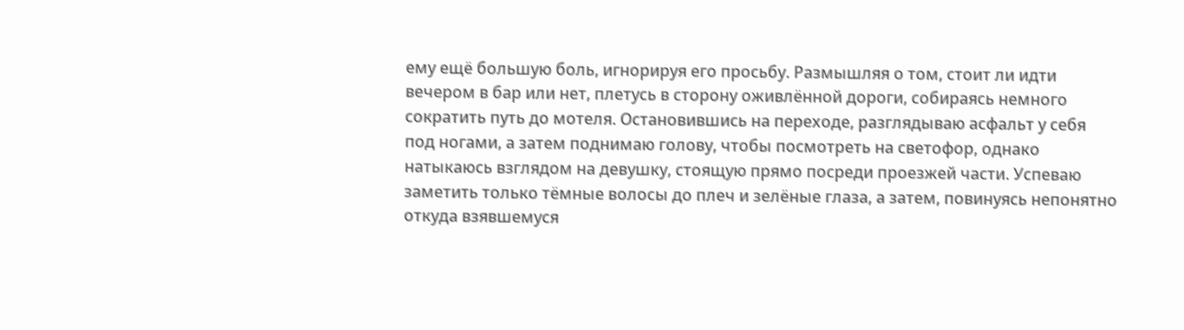ему ещё большую боль, игнорируя его просьбу. Размышляя о том, стоит ли идти вечером в бар или нет, плетусь в сторону оживлённой дороги, собираясь немного сократить путь до мотеля. Остановившись на переходе, разглядываю асфальт у себя под ногами, а затем поднимаю голову, чтобы посмотреть на светофор, однако натыкаюсь взглядом на девушку, стоящую прямо посреди проезжей части. Успеваю заметить только тёмные волосы до плеч и зелёные глаза, а затем, повинуясь непонятно откуда взявшемуся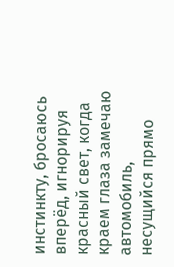инстинкту, бросаюсь вперёд, игнорируя красный свет, когда краем глаза замечаю автомобиль, несущийся прямо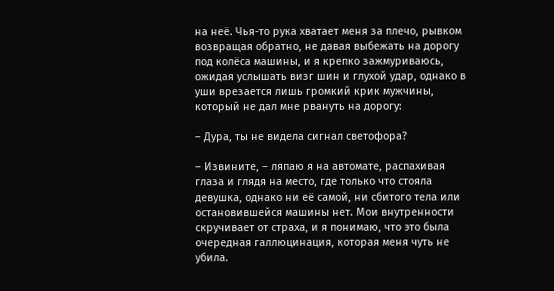на неё. Чья-то рука хватает меня за плечо, рывком возвращая обратно, не давая выбежать на дорогу под колёса машины, и я крепко зажмуриваюсь, ожидая услышать визг шин и глухой удар, однако в уши врезается лишь громкий крик мужчины, который не дал мне рвануть на дорогу:

– Дура, ты не видела сигнал светофора?

– Извините, – ляпаю я на автомате, распахивая глаза и глядя на место, где только что стояла девушка, однако ни её самой, ни сбитого тела или остановившейся машины нет. Мои внутренности скручивает от страха, и я понимаю, что это была очередная галлюцинация, которая меня чуть не убила.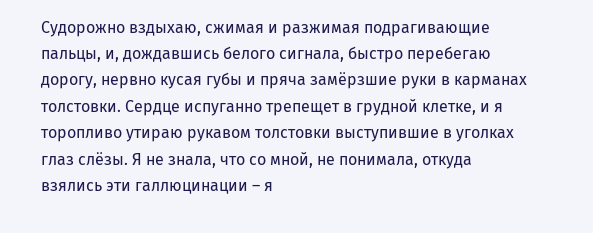Судорожно вздыхаю, сжимая и разжимая подрагивающие пальцы, и, дождавшись белого сигнала, быстро перебегаю дорогу, нервно кусая губы и пряча замёрзшие руки в карманах толстовки. Сердце испуганно трепещет в грудной клетке, и я торопливо утираю рукавом толстовки выступившие в уголках глаз слёзы. Я не знала, что со мной, не понимала, откуда взялись эти галлюцинации – я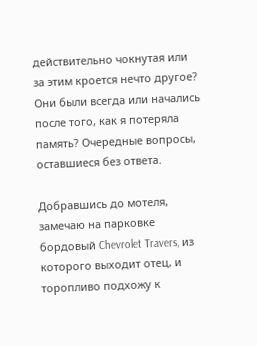действительно чокнутая или за этим кроется нечто другое? Они были всегда или начались после того, как я потеряла память? Очередные вопросы, оставшиеся без ответа.

Добравшись до мотеля, замечаю на парковке бордовый Chevrolet Travers, из которого выходит отец, и торопливо подхожу к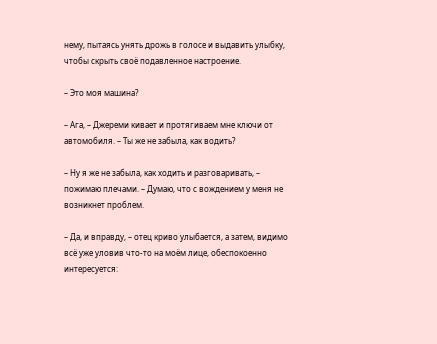нему, пытаясь унять дрожь в голосе и выдавить улыбку, чтобы скрыть своё подавленное настроение.

– Это моя машина?

– Ага, – Джереми кивает и протягиваем мне ключи от автомобиля. – Ты же не забыла, как водить?

– Ну я же не забыла, как ходить и разговаривать, – пожимаю плечами. – Думаю, что с вождением у меня не возникнет проблем.

– Да, и вправду, – отец криво улыбается, а затем, видимо всё уже уловив что-то на моём лице, обеспокоенно интересуется: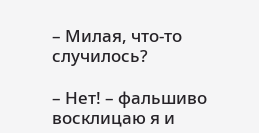– Милая, что-то случилось?

– Нет! – фальшиво восклицаю я и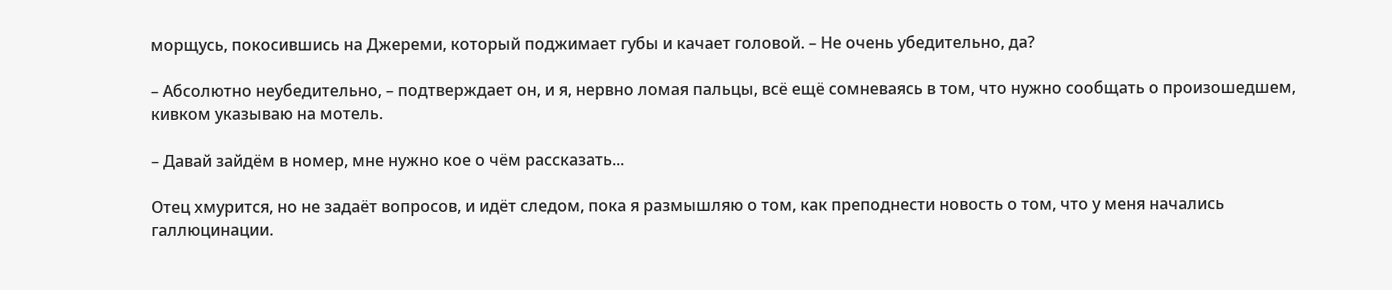морщусь, покосившись на Джереми, который поджимает губы и качает головой. – Не очень убедительно, да?

– Абсолютно неубедительно, – подтверждает он, и я, нервно ломая пальцы, всё ещё сомневаясь в том, что нужно сообщать о произошедшем, кивком указываю на мотель.

– Давай зайдём в номер, мне нужно кое о чём рассказать...

Отец хмурится, но не задаёт вопросов, и идёт следом, пока я размышляю о том, как преподнести новость о том, что у меня начались галлюцинации.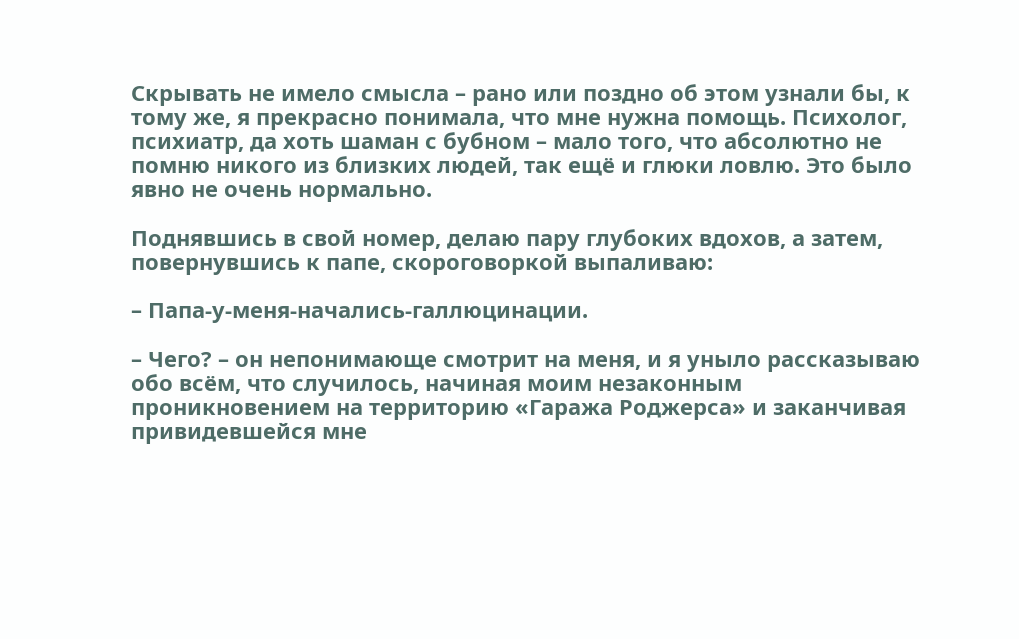Скрывать не имело смысла – рано или поздно об этом узнали бы, к тому же, я прекрасно понимала, что мне нужна помощь. Психолог, психиатр, да хоть шаман с бубном – мало того, что абсолютно не помню никого из близких людей, так ещё и глюки ловлю. Это было явно не очень нормально.

Поднявшись в свой номер, делаю пару глубоких вдохов, а затем, повернувшись к папе, скороговоркой выпаливаю:

– Папа-у-меня-начались-галлюцинации.

– Чего? – он непонимающе смотрит на меня, и я уныло рассказываю обо всём, что случилось, начиная моим незаконным проникновением на территорию «Гаража Роджерса» и заканчивая привидевшейся мне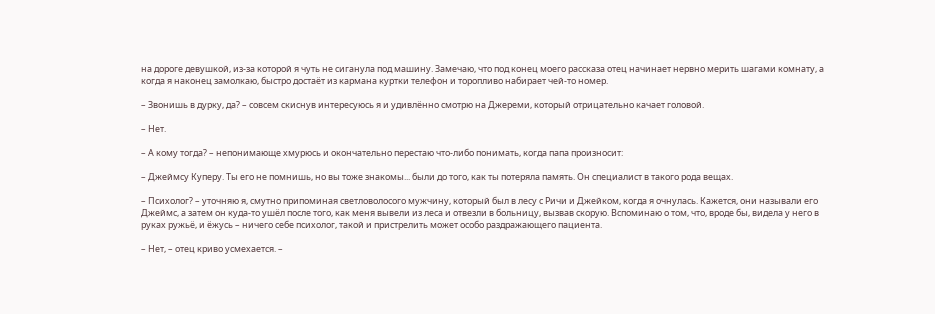на дороге девушкой, из-за которой я чуть не сиганула под машину. Замечаю, что под конец моего рассказа отец начинает нервно мерить шагами комнату, а когда я наконец замолкаю, быстро достаёт из кармана куртки телефон и торопливо набирает чей-то номер.

– Звонишь в дурку, да? – совсем скиснув интересуюсь я и удивлённо смотрю на Джереми, который отрицательно качает головой.

– Нет.

– А кому тогда? – непонимающе хмурюсь и окончательно перестаю что-либо понимать, когда папа произносит:

– Джеймсу Куперу. Ты его не помнишь, но вы тоже знакомы... были до того, как ты потеряла память. Он специалист в такого рода вещах.

– Психолог? – уточняю я, смутно припоминая светловолосого мужчину, который был в лесу с Ричи и Джейком, когда я очнулась. Кажется, они называли его Джеймс, а затем он куда-то ушёл после того, как меня вывели из леса и отвезли в больницу, вызвав скорую. Вспоминаю о том, что, вроде бы, видела у него в руках ружьё, и ёжусь – ничего себе психолог, такой и пристрелить может особо раздражающего пациента.

– Нет, – отец криво усмехается. –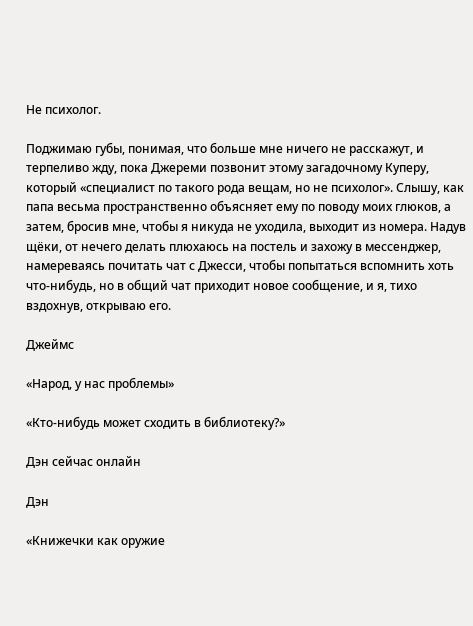Не психолог.

Поджимаю губы, понимая, что больше мне ничего не расскажут, и терпеливо жду, пока Джереми позвонит этому загадочному Куперу, который «специалист по такого рода вещам, но не психолог». Слышу, как папа весьма пространственно объясняет ему по поводу моих глюков, а затем, бросив мне, чтобы я никуда не уходила, выходит из номера. Надув щёки, от нечего делать плюхаюсь на постель и захожу в мессенджер, намереваясь почитать чат с Джесси, чтобы попытаться вспомнить хоть что-нибудь, но в общий чат приходит новое сообщение, и я, тихо вздохнув, открываю его.

Джеймс

«Народ, у нас проблемы»

«Кто-нибудь может сходить в библиотеку?»

Дэн сейчас онлайн

Дэн

«Книжечки как оружие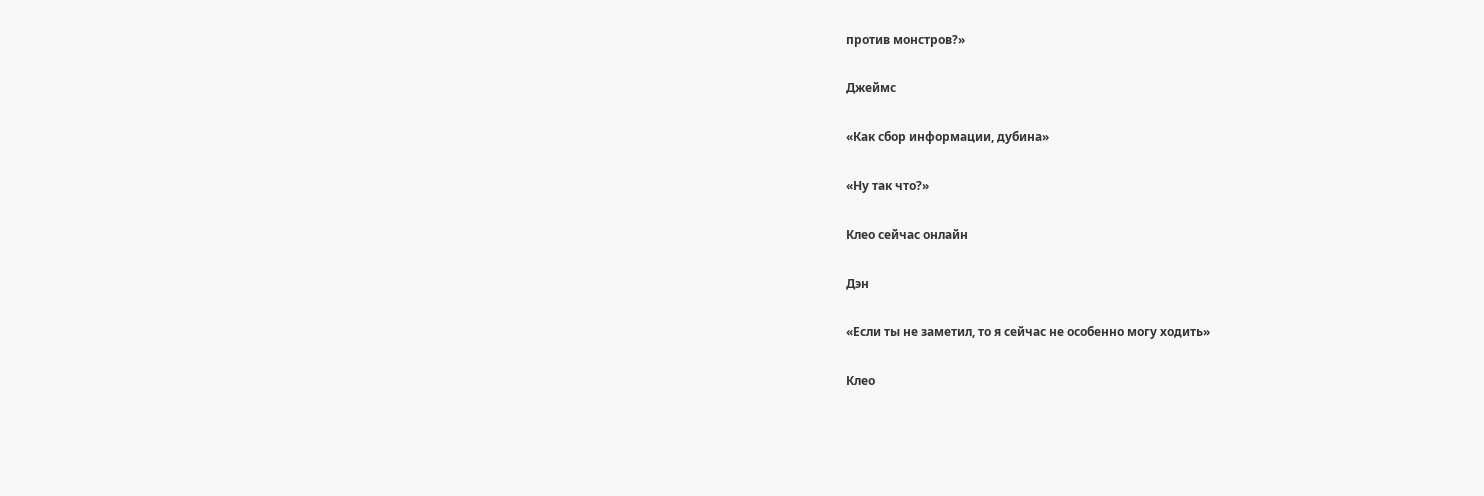против монстров?»

Джеймс

«Как сбор информации, дубина»

«Ну так что?»

Клео сейчас онлайн

Дэн

«Если ты не заметил, то я сейчас не особенно могу ходить»

Клео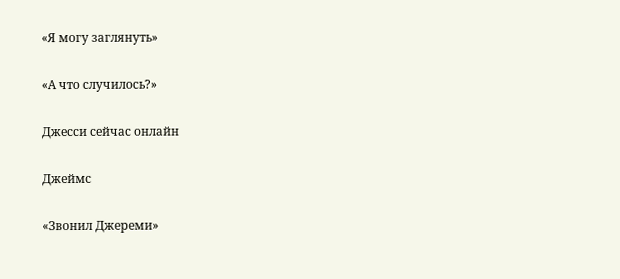«Я могу заглянуть»

«А что случилось?»

Джесси сейчас онлайн

Джеймс

«Звонил Джереми»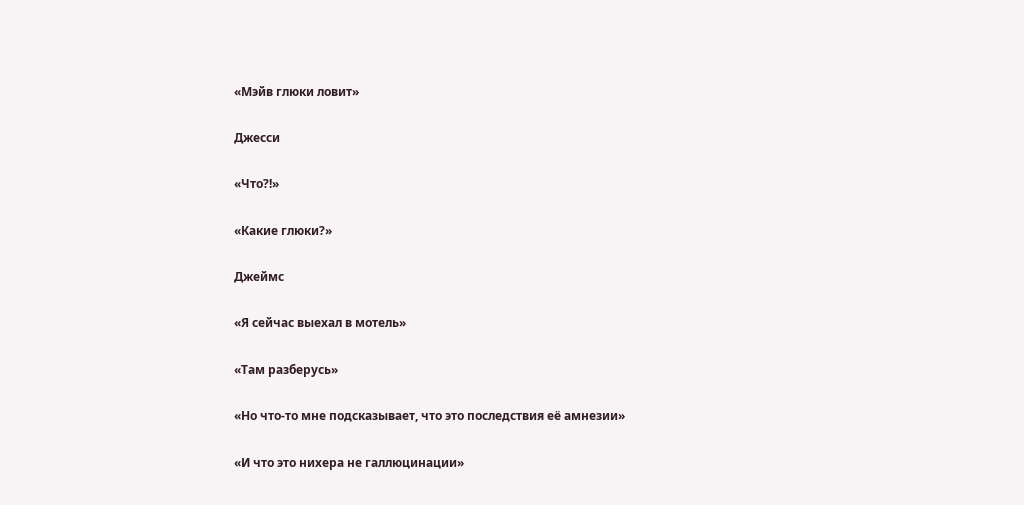«Мэйв глюки ловит»

Джесси

«Что?!»

«Какие глюки?»

Джеймс

«Я сейчас выехал в мотель»

«Там разберусь»

«Но что-то мне подсказывает, что это последствия её амнезии»

«И что это нихера не галлюцинации»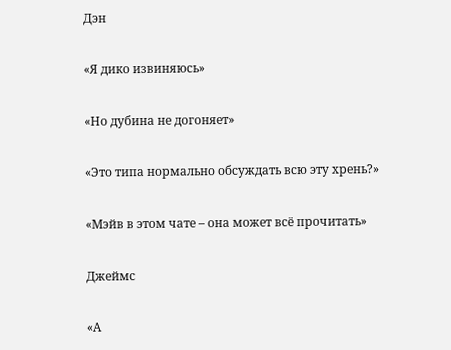Дэн

«Я дико извиняюсь»

«Но дубина не догоняет»

«Это типа нормально обсуждать всю эту хрень?»

«Мэйв в этом чате – она может всё прочитать»

Джеймс

«А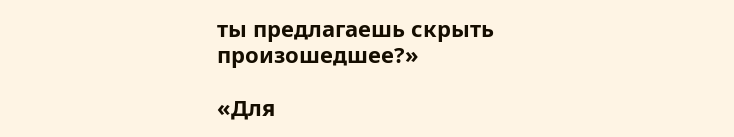ты предлагаешь скрыть произошедшее?»

«Для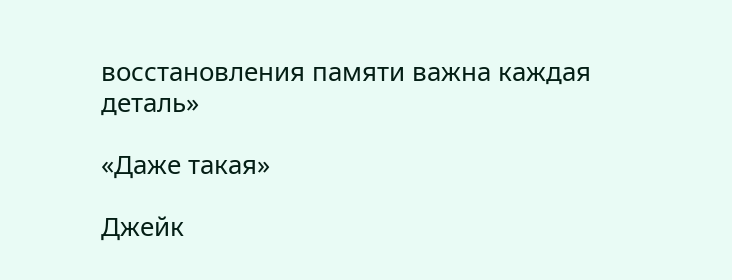восстановления памяти важна каждая деталь»

«Даже такая»

Джейк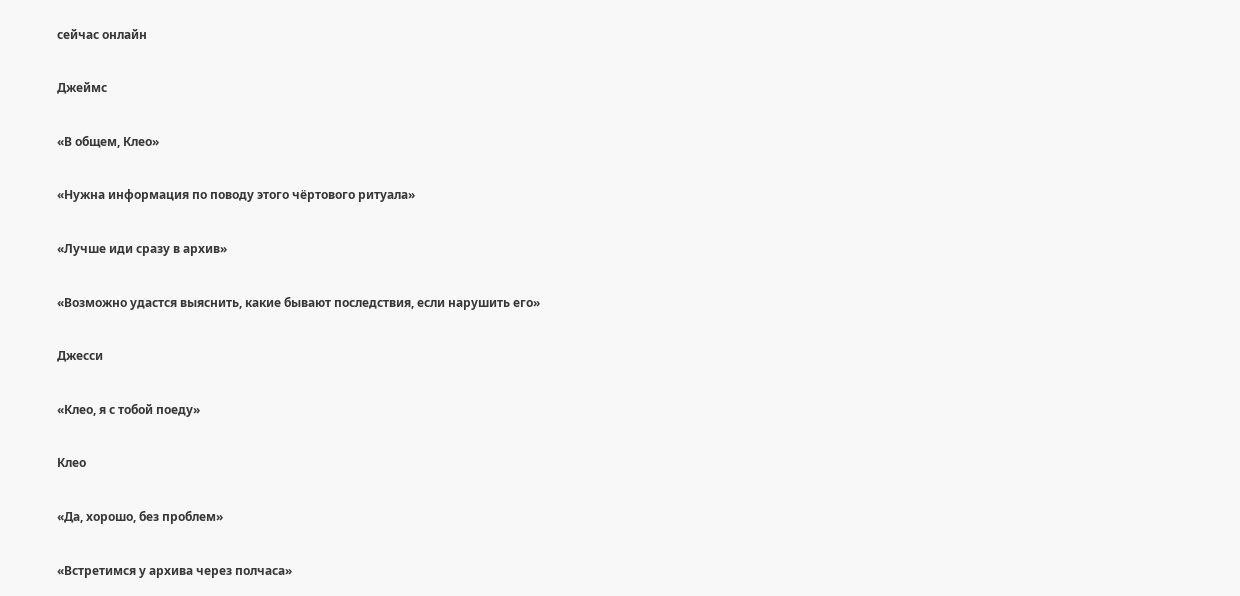сейчас онлайн

Джеймс

«В общем, Клео»

«Нужна информация по поводу этого чёртового ритуала»

«Лучше иди сразу в архив»

«Возможно удастся выяснить, какие бывают последствия, если нарушить его»

Джесси

«Клео, я с тобой поеду»

Клео

«Да, хорошо, без проблем»

«Встретимся у архива через полчаса»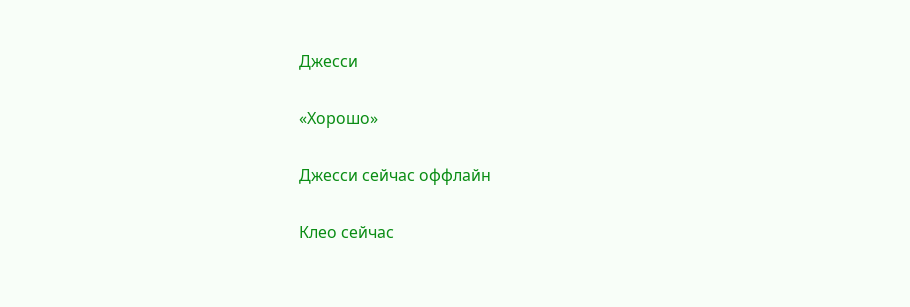Джесси

«Хорошо»

Джесси сейчас оффлайн

Клео сейчас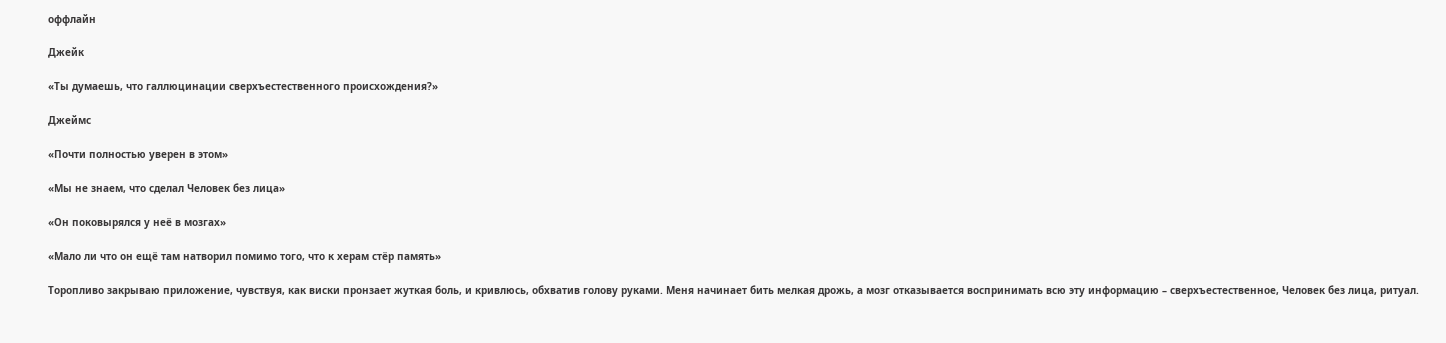оффлайн

Джейк

«Ты думаешь, что галлюцинации сверхъестественного происхождения?»

Джеймс

«Почти полностью уверен в этом»

«Мы не знаем, что сделал Человек без лица»

«Он поковырялся у неё в мозгах»

«Мало ли что он ещё там натворил помимо того, что к херам стёр память»

Торопливо закрываю приложение, чувствуя, как виски пронзает жуткая боль, и кривлюсь, обхватив голову руками. Меня начинает бить мелкая дрожь, а мозг отказывается воспринимать всю эту информацию – сверхъестественное, Человек без лица, ритуал.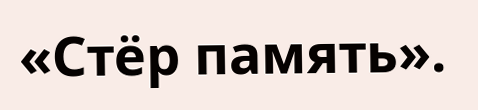«Стёр память».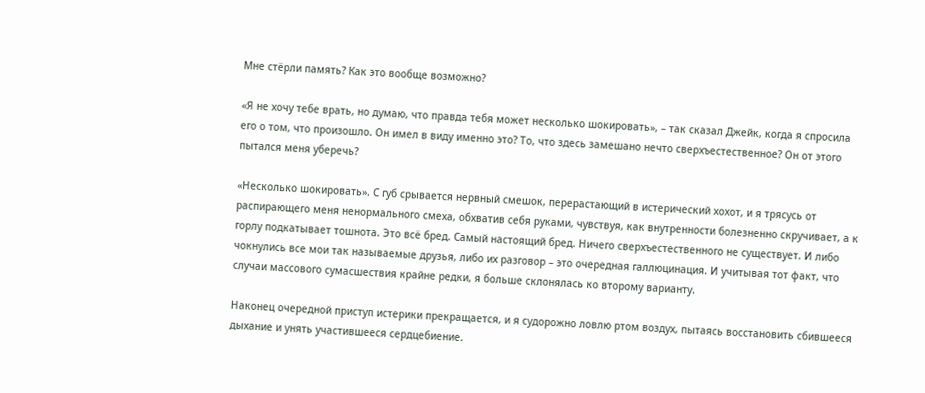Мне стёрли память? Как это вообще возможно?

«Я не хочу тебе врать, но думаю, что правда тебя может несколько шокировать», – так сказал Джейк, когда я спросила его о том, что произошло. Он имел в виду именно это? То, что здесь замешано нечто сверхъестественное? Он от этого пытался меня уберечь?

«Несколько шокировать». С губ срывается нервный смешок, перерастающий в истерический хохот, и я трясусь от распирающего меня ненормального смеха, обхватив себя руками, чувствуя, как внутренности болезненно скручивает, а к горлу подкатывает тошнота. Это всё бред. Самый настоящий бред. Ничего сверхъестественного не существует. И либо чокнулись все мои так называемые друзья, либо их разговор – это очередная галлюцинация. И учитывая тот факт, что случаи массового сумасшествия крайне редки, я больше склонялась ко второму варианту.

Наконец очередной приступ истерики прекращается, и я судорожно ловлю ртом воздух, пытаясь восстановить сбившееся дыхание и унять участившееся сердцебиение.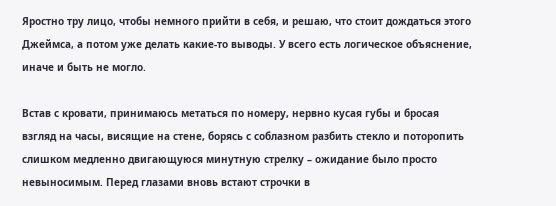Яростно тру лицо, чтобы немного прийти в себя, и решаю, что стоит дождаться этого Джеймса, а потом уже делать какие-то выводы. У всего есть логическое объяснение, иначе и быть не могло.

Встав с кровати, принимаюсь метаться по номеру, нервно кусая губы и бросая взгляд на часы, висящие на стене, борясь с соблазном разбить стекло и поторопить слишком медленно двигающуюся минутную стрелку – ожидание было просто невыносимым. Перед глазами вновь встают строчки в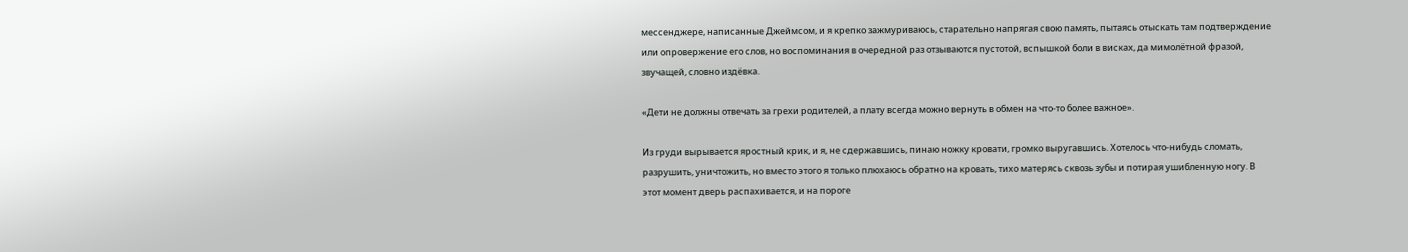мессенджере, написанные Джеймсом, и я крепко зажмуриваюсь, старательно напрягая свою память, пытаясь отыскать там подтверждение или опровержение его слов, но воспоминания в очередной раз отзываются пустотой, вспышкой боли в висках, да мимолётной фразой, звучащей, словно издёвка.

«Дети не должны отвечать за грехи родителей, а плату всегда можно вернуть в обмен на что-то более важное».

Из груди вырывается яростный крик, и я, не сдержавшись, пинаю ножку кровати, громко выругавшись. Хотелось что-нибудь сломать, разрушить, уничтожить, но вместо этого я только плюхаюсь обратно на кровать, тихо матерясь сквозь зубы и потирая ушибленную ногу. В этот момент дверь распахивается, и на пороге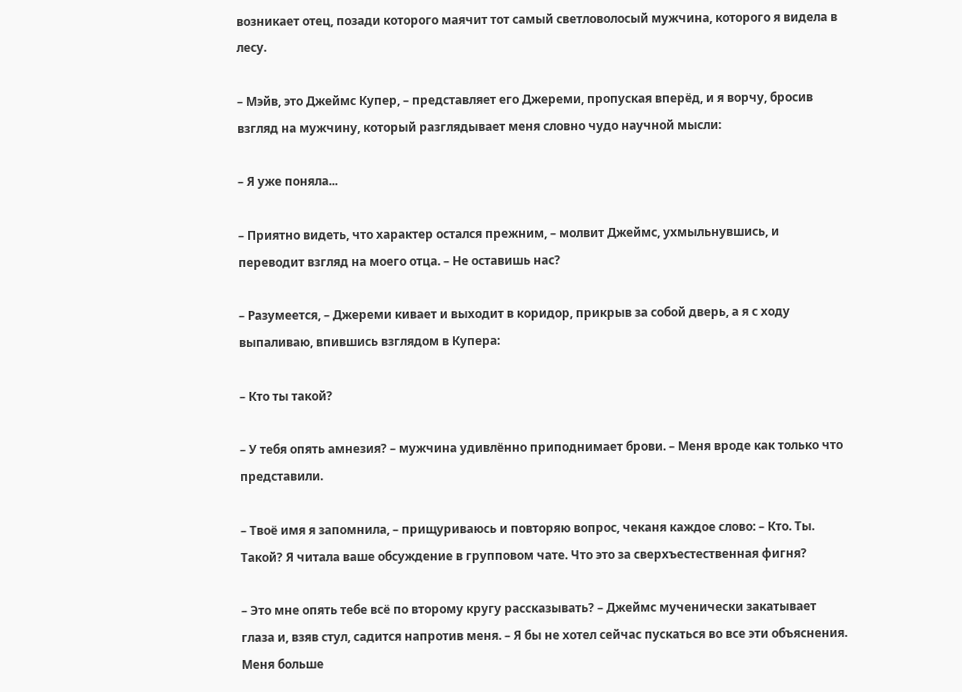возникает отец, позади которого маячит тот самый светловолосый мужчина, которого я видела в лесу.

– Мэйв, это Джеймс Купер, – представляет его Джереми, пропуская вперёд, и я ворчу, бросив взгляд на мужчину, который разглядывает меня словно чудо научной мысли:

– Я уже поняла...

– Приятно видеть, что характер остался прежним, – молвит Джеймс, ухмыльнувшись, и переводит взгляд на моего отца. – Не оставишь нас?

– Разумеется, – Джереми кивает и выходит в коридор, прикрыв за собой дверь, а я с ходу выпаливаю, впившись взглядом в Купера:

– Кто ты такой?

– У тебя опять амнезия? – мужчина удивлённо приподнимает брови. – Меня вроде как только что представили.

– Твоё имя я запомнила, – прищуриваюсь и повторяю вопрос, чеканя каждое слово: – Кто. Ты. Такой? Я читала ваше обсуждение в групповом чате. Что это за сверхъестественная фигня?

– Это мне опять тебе всё по второму кругу рассказывать? – Джеймс мученически закатывает глаза и, взяв стул, садится напротив меня. – Я бы не хотел сейчас пускаться во все эти объяснения. Меня больше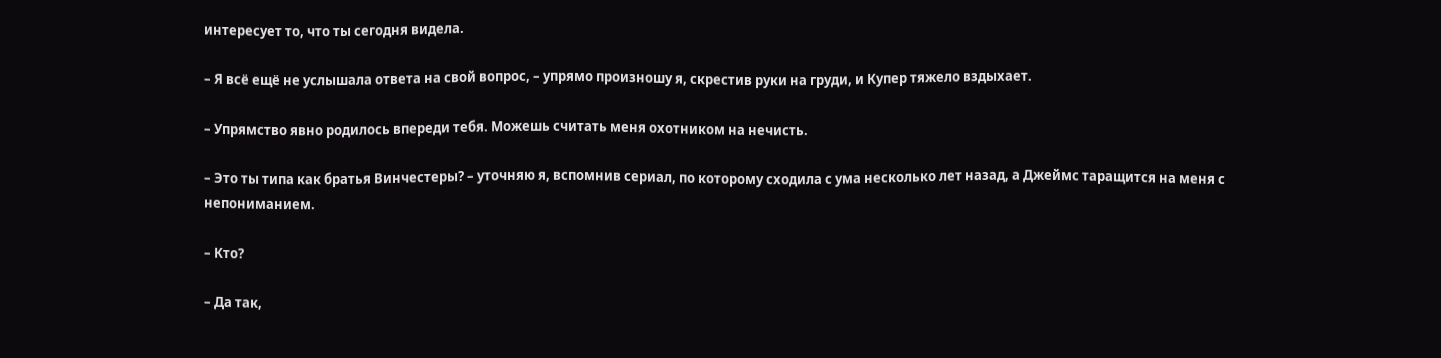интересует то, что ты сегодня видела.

– Я всё ещё не услышала ответа на свой вопрос, – упрямо произношу я, скрестив руки на груди, и Купер тяжело вздыхает.

– Упрямство явно родилось впереди тебя. Можешь считать меня охотником на нечисть.

– Это ты типа как братья Винчестеры? – уточняю я, вспомнив сериал, по которому сходила с ума несколько лет назад, а Джеймс таращится на меня с непониманием.

– Кто?

– Да так,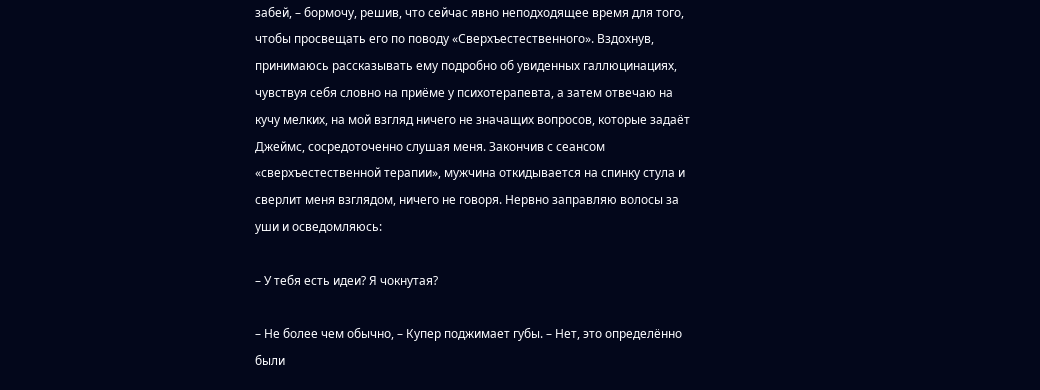забей, – бормочу, решив, что сейчас явно неподходящее время для того, чтобы просвещать его по поводу «Сверхъестественного». Вздохнув, принимаюсь рассказывать ему подробно об увиденных галлюцинациях, чувствуя себя словно на приёме у психотерапевта, а затем отвечаю на кучу мелких, на мой взгляд ничего не значащих вопросов, которые задаёт Джеймс, сосредоточенно слушая меня. Закончив с сеансом «сверхъестественной терапии», мужчина откидывается на спинку стула и сверлит меня взглядом, ничего не говоря. Нервно заправляю волосы за уши и осведомляюсь:

– У тебя есть идеи? Я чокнутая?

– Не более чем обычно, – Купер поджимает губы. – Нет, это определённо были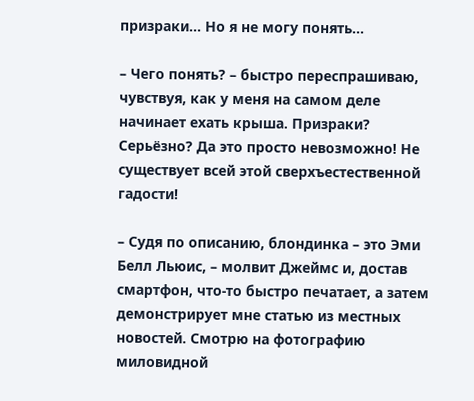призраки... Но я не могу понять...

– Чего понять? – быстро переспрашиваю, чувствуя, как у меня на самом деле начинает ехать крыша. Призраки? Серьёзно? Да это просто невозможно! Не существует всей этой сверхъестественной гадости!

– Судя по описанию, блондинка – это Эми Белл Льюис, – молвит Джеймс и, достав смартфон, что-то быстро печатает, а затем демонстрирует мне статью из местных новостей. Смотрю на фотографию миловидной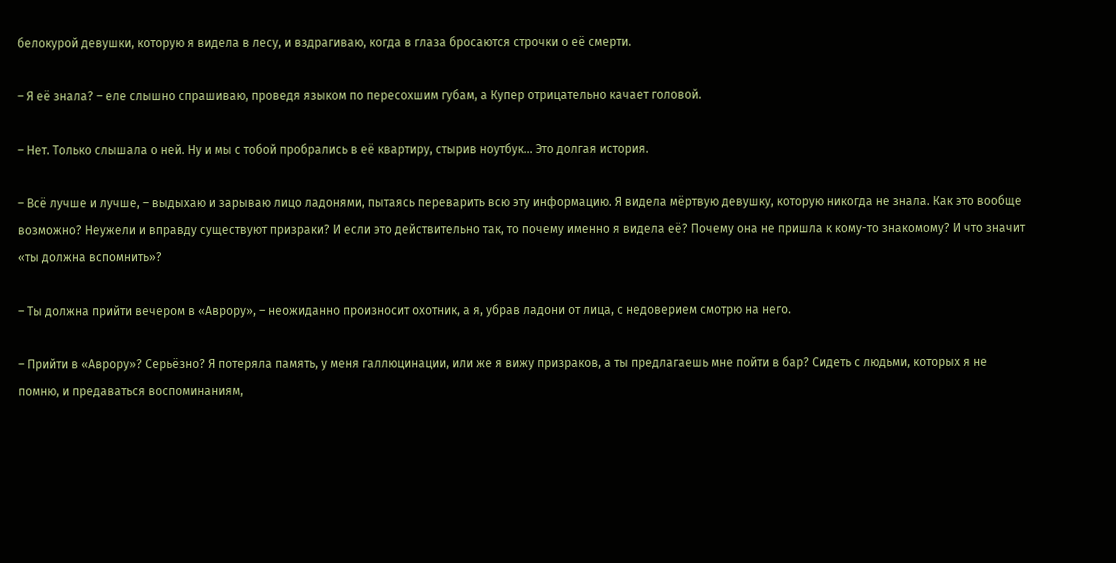белокурой девушки, которую я видела в лесу, и вздрагиваю, когда в глаза бросаются строчки о её смерти.

– Я её знала? – еле слышно спрашиваю, проведя языком по пересохшим губам, а Купер отрицательно качает головой.

– Нет. Только слышала о ней. Ну и мы с тобой пробрались в её квартиру, стырив ноутбук... Это долгая история.

– Всё лучше и лучше, – выдыхаю и зарываю лицо ладонями, пытаясь переварить всю эту информацию. Я видела мёртвую девушку, которую никогда не знала. Как это вообще возможно? Неужели и вправду существуют призраки? И если это действительно так, то почему именно я видела её? Почему она не пришла к кому-то знакомому? И что значит «ты должна вспомнить»?

– Ты должна прийти вечером в «Аврору», – неожиданно произносит охотник, а я, убрав ладони от лица, с недоверием смотрю на него.

– Прийти в «Аврору»? Серьёзно? Я потеряла память, у меня галлюцинации, или же я вижу призраков, а ты предлагаешь мне пойти в бар? Сидеть с людьми, которых я не помню, и предаваться воспоминаниям,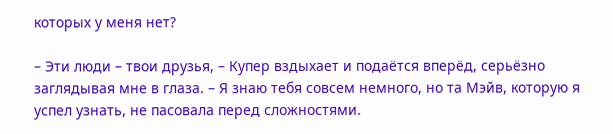которых у меня нет?

– Эти люди – твои друзья, – Купер вздыхает и подаётся вперёд, серьёзно заглядывая мне в глаза. – Я знаю тебя совсем немного, но та Мэйв, которую я успел узнать, не пасовала перед сложностями.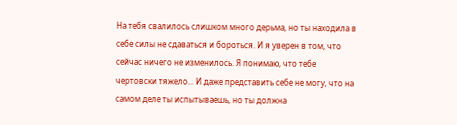На тебя свалилось слишком много дерьма, но ты находила в себе силы не сдаваться и бороться. И я уверен в том, что сейчас ничего не изменилось. Я понимаю, что тебе чертовски тяжело... И даже представить себе не могу, что на самом деле ты испытываешь, но ты должна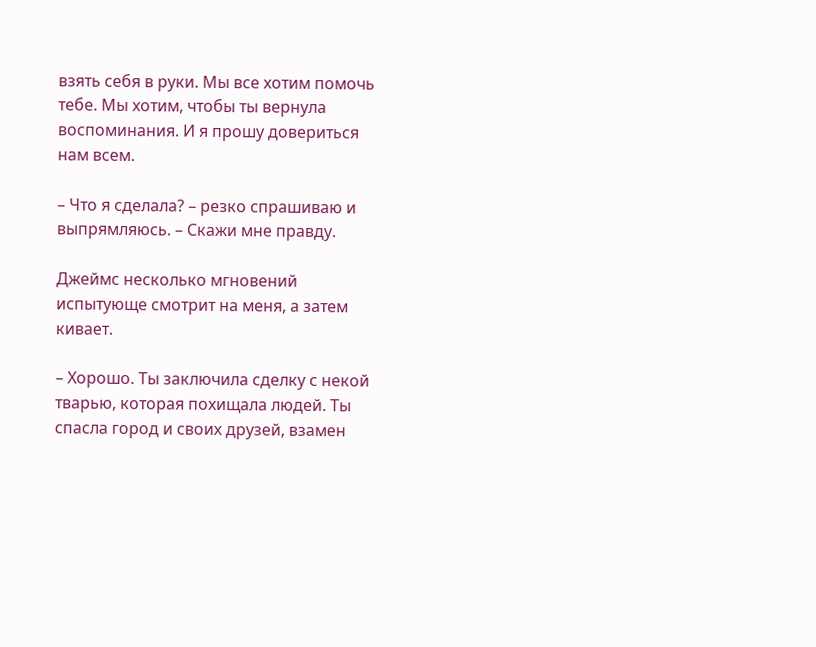взять себя в руки. Мы все хотим помочь тебе. Мы хотим, чтобы ты вернула воспоминания. И я прошу довериться нам всем.

– Что я сделала? – резко спрашиваю и выпрямляюсь. – Скажи мне правду.

Джеймс несколько мгновений испытующе смотрит на меня, а затем кивает.

– Хорошо. Ты заключила сделку с некой тварью, которая похищала людей. Ты спасла город и своих друзей, взамен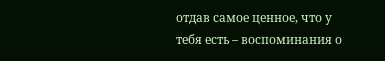отдав самое ценное, что у тебя есть – воспоминания о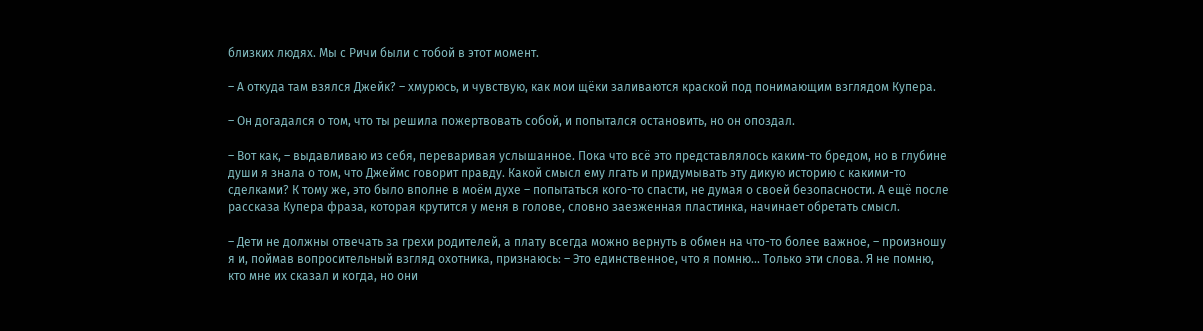близких людях. Мы с Ричи были с тобой в этот момент.

– А откуда там взялся Джейк? – хмурюсь, и чувствую, как мои щёки заливаются краской под понимающим взглядом Купера.

– Он догадался о том, что ты решила пожертвовать собой, и попытался остановить, но он опоздал.

– Вот как, – выдавливаю из себя, переваривая услышанное. Пока что всё это представлялось каким-то бредом, но в глубине души я знала о том, что Джеймс говорит правду. Какой смысл ему лгать и придумывать эту дикую историю с какими-то сделками? К тому же, это было вполне в моём духе – попытаться кого-то спасти, не думая о своей безопасности. А ещё после рассказа Купера фраза, которая крутится у меня в голове, словно заезженная пластинка, начинает обретать смысл.

– Дети не должны отвечать за грехи родителей, а плату всегда можно вернуть в обмен на что-то более важное, – произношу я и, поймав вопросительный взгляд охотника, признаюсь: – Это единственное, что я помню... Только эти слова. Я не помню, кто мне их сказал и когда, но они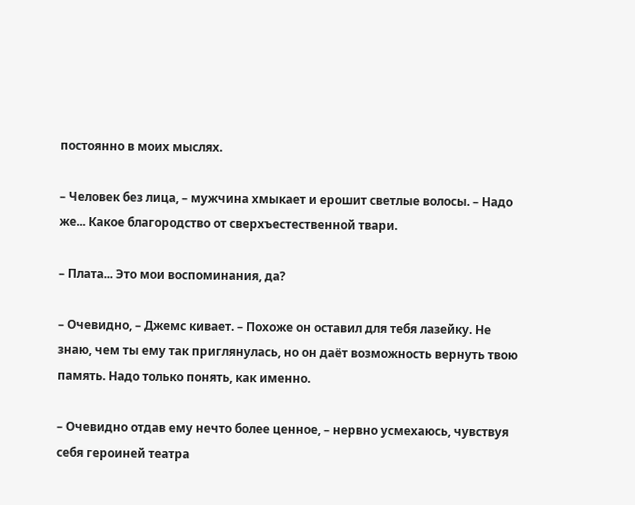постоянно в моих мыслях.

– Человек без лица, – мужчина хмыкает и ерошит светлые волосы. – Надо же... Какое благородство от сверхъестественной твари.

– Плата... Это мои воспоминания, да?

– Очевидно, – Джемс кивает. – Похоже он оставил для тебя лазейку. Не знаю, чем ты ему так приглянулась, но он даёт возможность вернуть твою память. Надо только понять, как именно.

– Очевидно отдав ему нечто более ценное, – нервно усмехаюсь, чувствуя себя героиней театра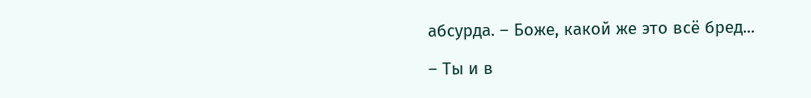абсурда. – Боже, какой же это всё бред...

– Ты и в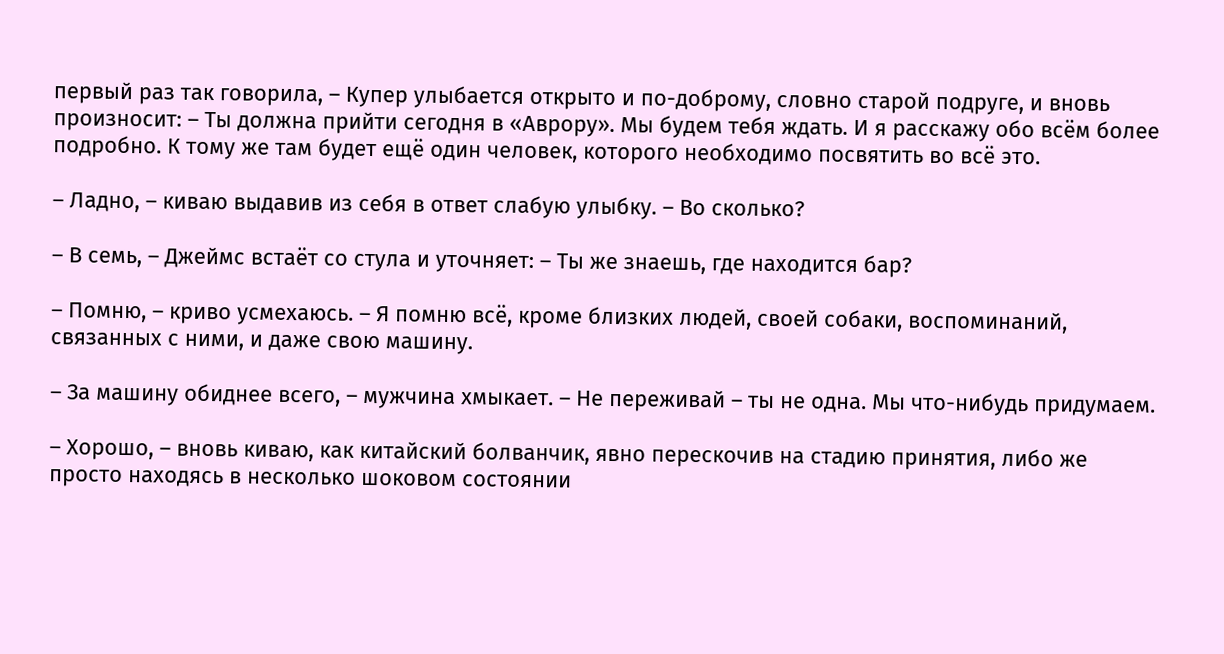первый раз так говорила, – Купер улыбается открыто и по-доброму, словно старой подруге, и вновь произносит: – Ты должна прийти сегодня в «Аврору». Мы будем тебя ждать. И я расскажу обо всём более подробно. К тому же там будет ещё один человек, которого необходимо посвятить во всё это.

– Ладно, – киваю выдавив из себя в ответ слабую улыбку. – Во сколько?

– В семь, – Джеймс встаёт со стула и уточняет: – Ты же знаешь, где находится бар?

– Помню, – криво усмехаюсь. – Я помню всё, кроме близких людей, своей собаки, воспоминаний, связанных с ними, и даже свою машину.

– За машину обиднее всего, – мужчина хмыкает. – Не переживай – ты не одна. Мы что-нибудь придумаем.

– Хорошо, – вновь киваю, как китайский болванчик, явно перескочив на стадию принятия, либо же просто находясь в несколько шоковом состоянии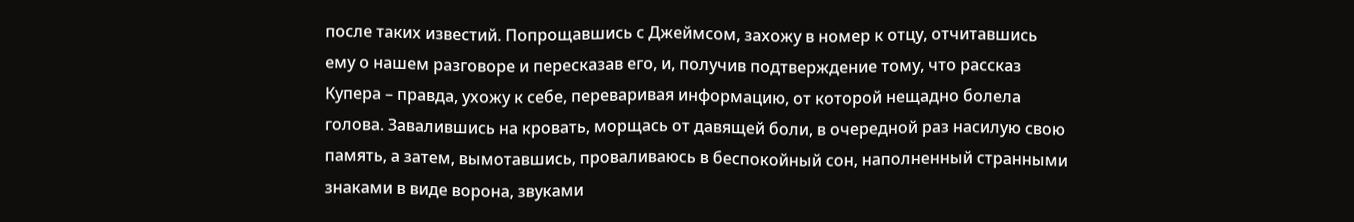после таких известий. Попрощавшись с Джеймсом, захожу в номер к отцу, отчитавшись ему о нашем разговоре и пересказав его, и, получив подтверждение тому, что рассказ Купера – правда, ухожу к себе, переваривая информацию, от которой нещадно болела голова. Завалившись на кровать, морщась от давящей боли, в очередной раз насилую свою память, а затем, вымотавшись, проваливаюсь в беспокойный сон, наполненный странными знаками в виде ворона, звуками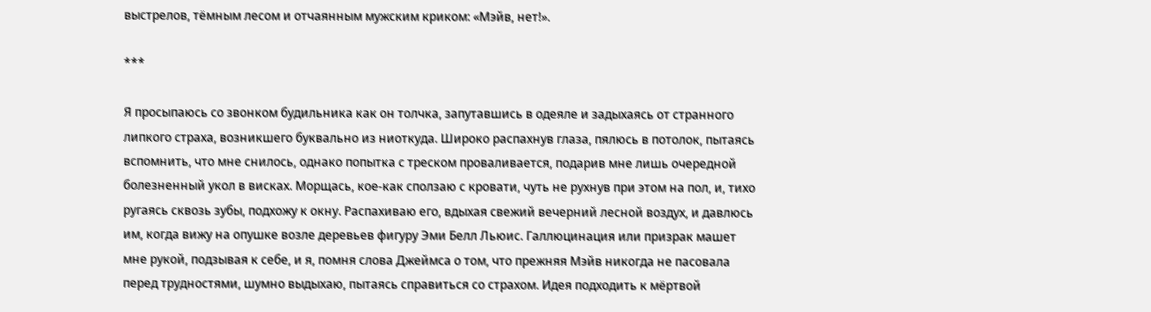выстрелов, тёмным лесом и отчаянным мужским криком: «Мэйв, нет!».

***

Я просыпаюсь со звонком будильника как он толчка, запутавшись в одеяле и задыхаясь от странного липкого страха, возникшего буквально из ниоткуда. Широко распахнув глаза, пялюсь в потолок, пытаясь вспомнить, что мне снилось, однако попытка с треском проваливается, подарив мне лишь очередной болезненный укол в висках. Морщась, кое-как сползаю с кровати, чуть не рухнув при этом на пол, и, тихо ругаясь сквозь зубы, подхожу к окну. Распахиваю его, вдыхая свежий вечерний лесной воздух, и давлюсь им, когда вижу на опушке возле деревьев фигуру Эми Белл Льюис. Галлюцинация или призрак машет мне рукой, подзывая к себе, и я, помня слова Джеймса о том, что прежняя Мэйв никогда не пасовала перед трудностями, шумно выдыхаю, пытаясь справиться со страхом. Идея подходить к мёртвой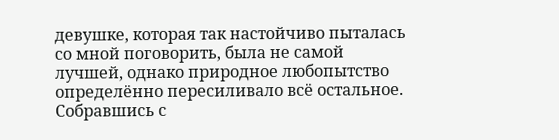девушке, которая так настойчиво пыталась со мной поговорить, была не самой лучшей, однако природное любопытство определённо пересиливало всё остальное. Собравшись с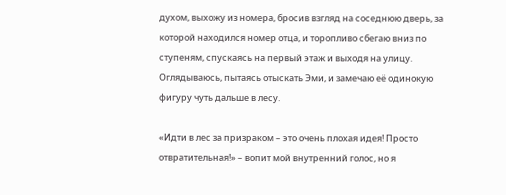духом, выхожу из номера, бросив взгляд на соседнюю дверь, за которой находился номер отца, и торопливо сбегаю вниз по ступеням, спускаясь на первый этаж и выходя на улицу. Оглядываюсь, пытаясь отыскать Эми, и замечаю её одинокую фигуру чуть дальше в лесу.

«Идти в лес за призраком – это очень плохая идея! Просто отвратительная!» – вопит мой внутренний голос, но я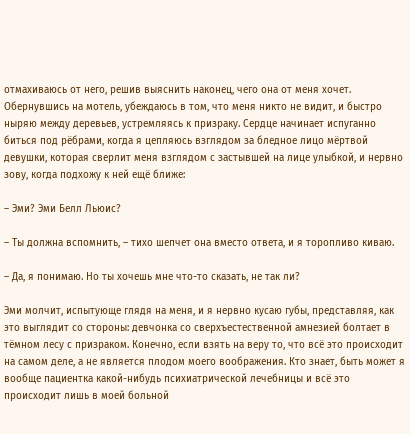отмахиваюсь от него, решив выяснить наконец, чего она от меня хочет. Обернувшись на мотель, убеждаюсь в том, что меня никто не видит, и быстро ныряю между деревьев, устремляясь к призраку. Сердце начинает испуганно биться под рёбрами, когда я цепляюсь взглядом за бледное лицо мёртвой девушки, которая сверлит меня взглядом с застывшей на лице улыбкой, и нервно зову, когда подхожу к ней ещё ближе:

– Эми? Эми Белл Льюис?

– Ты должна вспомнить, – тихо шепчет она вместо ответа, и я торопливо киваю.

– Да, я понимаю. Но ты хочешь мне что-то сказать, не так ли?

Эми молчит, испытующе глядя на меня, и я нервно кусаю губы, представляя, как это выглядит со стороны: девчонка со сверхъестественной амнезией болтает в тёмном лесу с призраком. Конечно, если взять на веру то, что всё это происходит на самом деле, а не является плодом моего воображения. Кто знает, быть может я вообще пациентка какой-нибудь психиатрической лечебницы и всё это происходит лишь в моей больной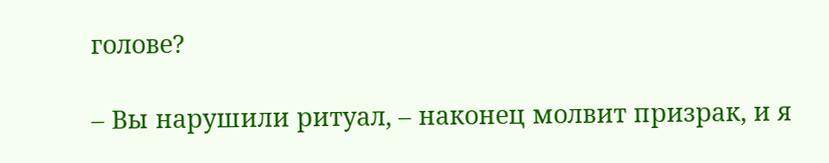голове?

– Вы нарушили ритуал, – наконец молвит призрак, и я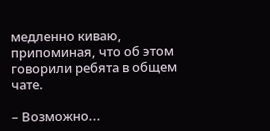медленно киваю, припоминая, что об этом говорили ребята в общем чате.

– Возможно...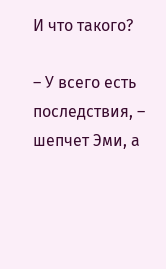И что такого?

– У всего есть последствия, – шепчет Эми, а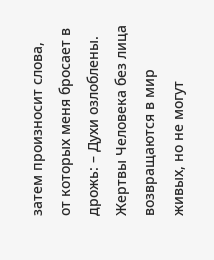затем произносит слова, от которых меня бросает в дрожь: – Духи озлоблены. Жертвы Человека без лица возвращаются в мир живых, но не могут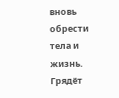вновь обрести тела и жизнь. Грядёт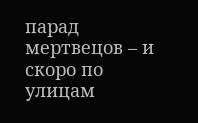парад мертвецов – и скоро по улицам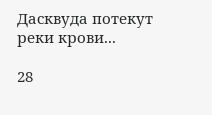Дасквуда потекут реки крови...

28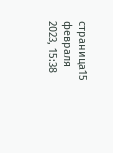страница15 февраля 2023, 15:38